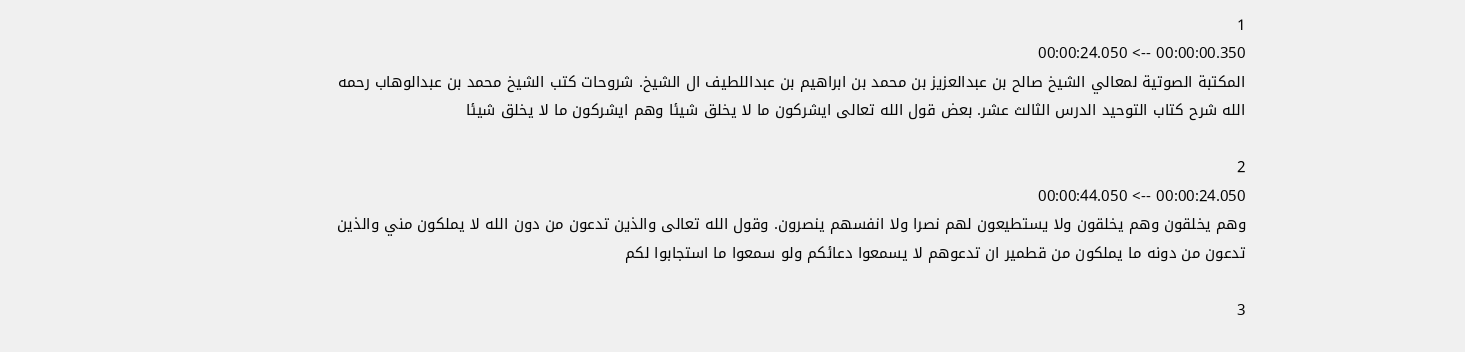1
00:00:00.350 --> 00:00:24.050
المكتبة الصوتية لمعالي الشيخ صالح بن عبدالعزيز بن محمد بن ابراهيم بن عبداللطيف ال الشيخ. شروحات كتب الشيخ محمد بن عبدالوهاب رحمه الله شرح كتاب التوحيد الدرس الثالث عشر. بعض قول الله تعالى ايشركون ما لا يخلق شيئا وهم ايشركون ما لا يخلق شيئا

2
00:00:24.050 --> 00:00:44.050
وهم يخلقون وهم يخلقون ولا يستطيعون لهم نصرا ولا انفسهم ينصرون. وقول الله تعالى والذين تدعون من دون الله لا يملكون مني والذين تدعون من دونه ما يملكون من قطمير ان تدعوهم لا يسمعوا دعائكم ولو سمعوا ما استجابوا لكم

3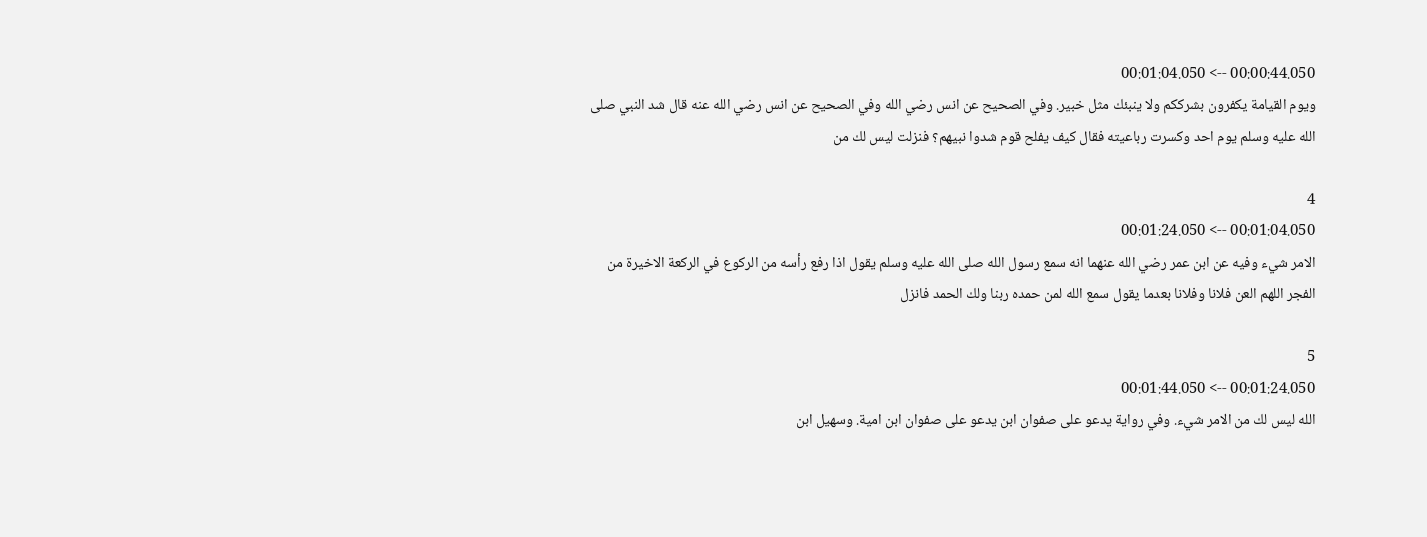00:00:44.050 --> 00:01:04.050
ويوم القيامة يكفرون بشرككم ولا ينبئك مثل خبير. وفي الصحيح عن انس رضي الله وفي الصحيح عن انس رضي الله عنه قال شد النبي صلى الله عليه وسلم يوم احد وكسرت رباعيته فقال كيف يفلح قوم شدوا نبيهم؟ فنزلت ليس لك من

4
00:01:04.050 --> 00:01:24.050
الامر شيء وفيه عن ابن عمر رضي الله عنهما انه سمع رسول الله صلى الله عليه وسلم يقول اذا رفع رأسه من الركوع في الركعة الاخيرة من الفجر اللهم العن فلانا وفلانا بعدما يقول سمع الله لمن حمده ربنا ولك الحمد فانزل

5
00:01:24.050 --> 00:01:44.050
الله ليس لك من الامر شيء. وفي رواية يدعو على صفوان ابن يدعو على صفوان ابن امية. وسهيل ابن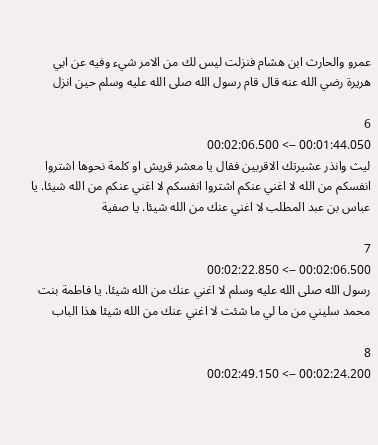عمرو والحارث ابن هشام فنزلت ليس لك من الامر شيء وفيه عن ابي هريرة رضي الله عنه قال قام رسول الله صلى الله عليه وسلم حين انزل

6
00:01:44.050 --> 00:02:06.500
ليث وانذر عشيرتك الاقربين فقال يا معشر قريش او كلمة نحوها اشتروا انفسكم من الله لا اغني عنكم اشتروا انفسكم لا اغني عنكم من الله شيئا. يا عباس بن عبد المطلب لا اغني عنك من الله شيئا. يا صفية

7
00:02:06.500 --> 00:02:22.850
رسول الله صلى الله عليه وسلم لا اغني عنك من الله شيئا. يا فاطمة بنت محمد سليني من ما لي ما شئت لا اغني عنك من الله شيئا هذا الباب

8
00:02:24.200 --> 00:02:49.150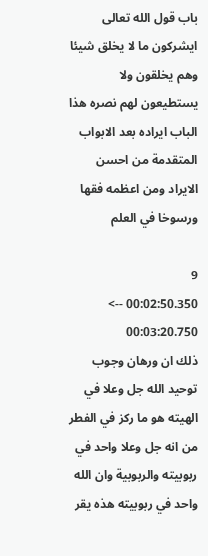باب قول الله تعالى ايشركون ما لا يخلق شيئا وهم يخلقون ولا يستطيعون لهم نصره هذا الباب ايراده بعد الابواب المتقدمة من احسن الايراد ومن اعظمه فقها ورسوخا في العلم

9
00:02:50.350 --> 00:03:20.750
ذلك ان ورهان وجوب توحيد الله جل وعلا في الهيته هو ما ركز في الفطر من انه جل وعلا واحد في ربوبيته والربوبية وان الله واحد في ربوبيته هذه يقر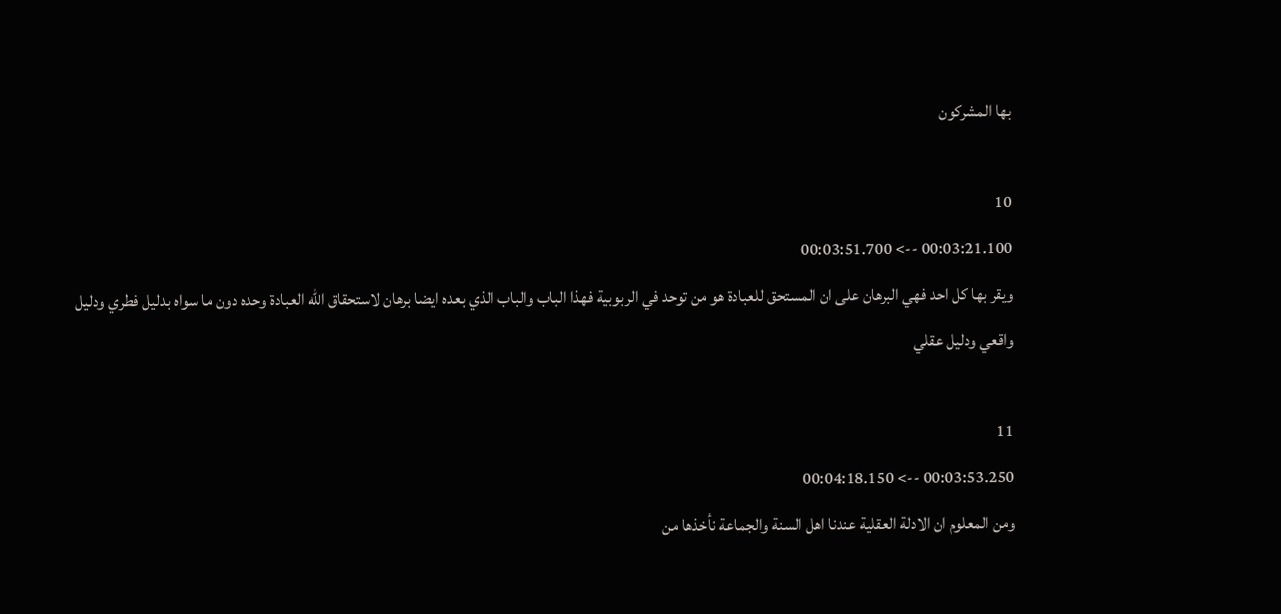بها المشركون

10
00:03:21.100 --> 00:03:51.700
ويقر بها كل احد فهي البرهان على ان المستحق للعبادة هو من توحد في الربوبية فهذا الباب والباب الذي بعده ايضا برهان لاستحقاق الله العبادة وحده دون ما سواه بدليل فطري ودليل واقعي ودليل عقلي

11
00:03:53.250 --> 00:04:18.150
ومن المعلوم ان الادلة العقلية عندنا اهل السنة والجماعة نأخذها من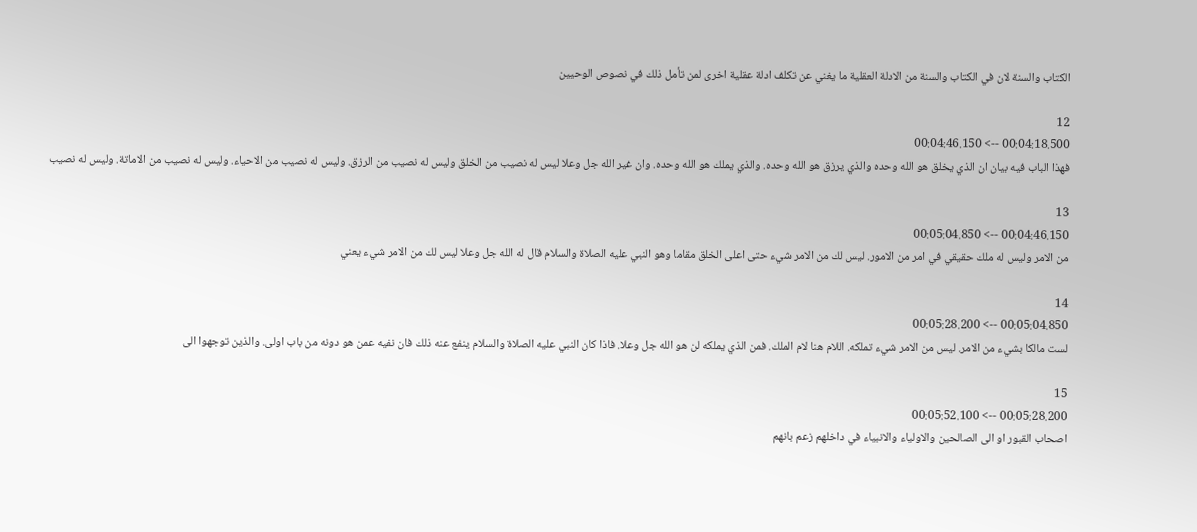الكتاب والسنة لان في الكتاب والسنة من الادلة العقلية ما يغني عن تكلف ادلة عقلية اخرى لمن تأمل ذلك في نصوص الوحيين

12
00:04:18.500 --> 00:04:46.150
فهذا الباب فيه بيان ان الذي يخلق هو الله وحده والذي يرزق هو الله وحده. والذي يملك هو الله وحده. وان غير الله جل وعلا ليس له نصيب من الخلق وليس له نصيب من الرزق. وليس له نصيب من الاحياء. وليس له نصيب من الاماتة. وليس له نصيب

13
00:04:46.150 --> 00:05:04.850
من الامر وليس له ملك حقيقي في امر من الامور. ليس لك من الامر شيء حتى اعلى الخلق مقاما وهو النبي عليه الصلاة والسلام قال له الله جل وعلا ليس لك من الامر شيء يعني

14
00:05:04.850 --> 00:05:28.200
لست مالكا بشيء من الامر. ليس من الامر شيء تملكه. اللام هنا لام الملك. فمن الذي يملكه لن هو الله جل وعلا. فاذا كان النبي عليه الصلاة والسلام ينفع عنه ذلك فان نفيه عمن هو دونه من باب اولى. والذين توجهوا الى

15
00:05:28.200 --> 00:05:52.100
اصحاب القبور او الى الصالحين والاولياء والانبياء في داخلهم زعم بانهم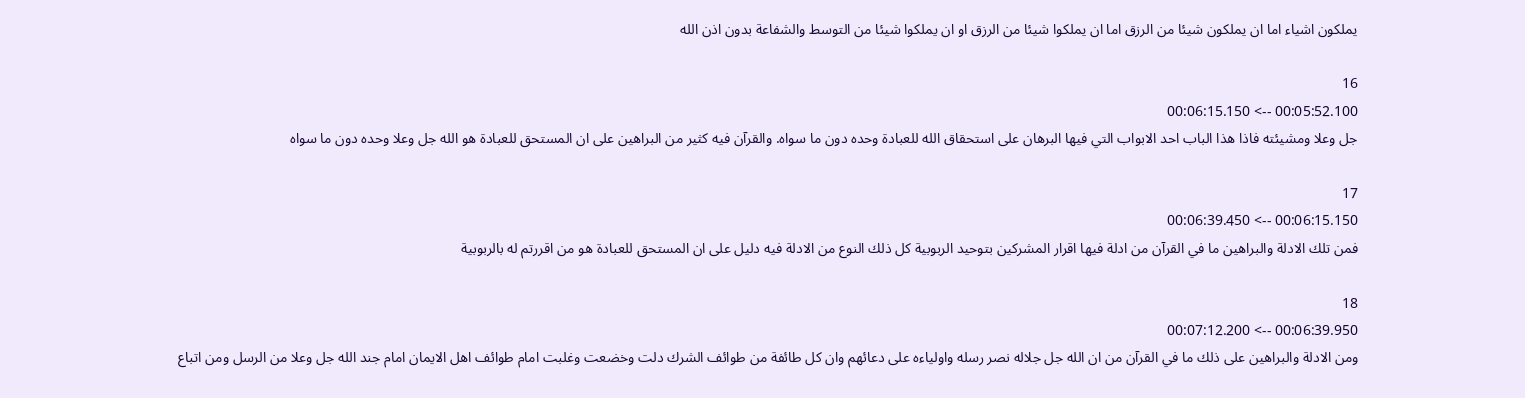يملكون اشياء اما ان يملكون شيئا من الرزق اما ان يملكوا شيئا من الرزق او ان يملكوا شيئا من التوسط والشفاعة بدون اذن الله

16
00:05:52.100 --> 00:06:15.150
جل وعلا ومشيئته فاذا هذا الباب احد الابواب التي فيها البرهان على استحقاق الله للعبادة وحده دون ما سواه. والقرآن فيه كثير من البراهين على ان المستحق للعبادة هو الله جل وعلا وحده دون ما سواه

17
00:06:15.150 --> 00:06:39.450
فمن تلك الادلة والبراهين ما في القرآن من ادلة فيها اقرار المشركين بتوحيد الربوبية كل ذلك النوع من الادلة فيه دليل على ان المستحق للعبادة هو من اقررتم له بالربوبية

18
00:06:39.950 --> 00:07:12.200
ومن الادلة والبراهين على ذلك ما في القرآن من ان الله جل جلاله نصر رسله واولياءه على دعائهم وان كل طائفة من طوائف الشرك دلت وخضعت وغلبت امام طوائف اهل الايمان امام جند الله جل وعلا من الرسل ومن اتباع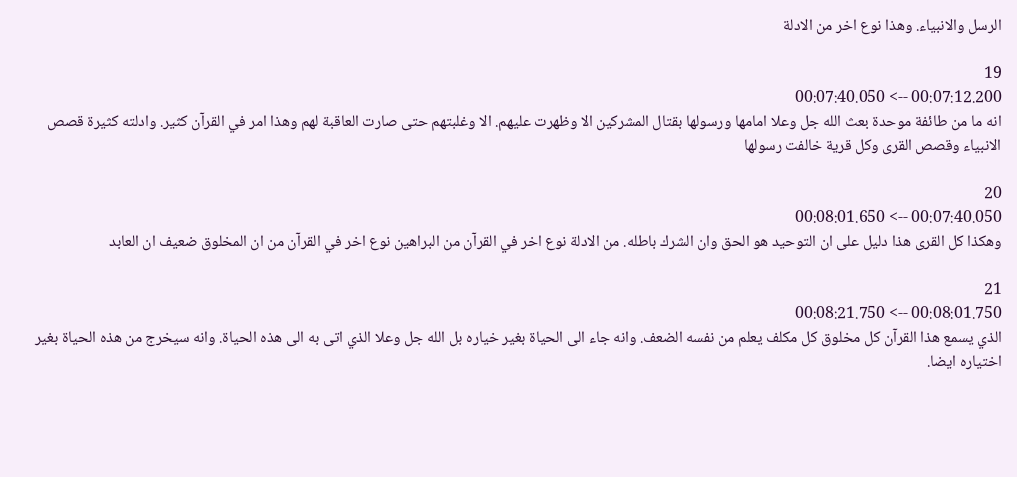الرسل والانبياء. وهذا نوع اخر من الادلة

19
00:07:12.200 --> 00:07:40.050
انه ما من طائفة موحدة بعث الله جل وعلا امامها ورسولها بقتال المشركين الا وظهرت عليهم. الا وغلبتهم حتى صارت العاقبة لهم وهذا امر في القرآن كثير. وادلته كثيرة قصص الانبياء وقصص القرى وكل قرية خالفت رسولها

20
00:07:40.050 --> 00:08:01.650
وهكذا كل القرى هذا دليل على ان التوحيد هو الحق وان الشرك باطله. من الادلة نوع اخر في القرآن من البراهين نوع اخر في القرآن من ان المخلوق ضعيف ان العابد

21
00:08:01.750 --> 00:08:21.750
الذي يسمع هذا القرآن كل مخلوق كل مكلف يعلم من نفسه الضعف. وانه جاء الى الحياة بغير خياره بل الله جل وعلا الذي اتى به الى هذه الحياة. وانه سيخرج من هذه الحياة بغير اختياره ايضا.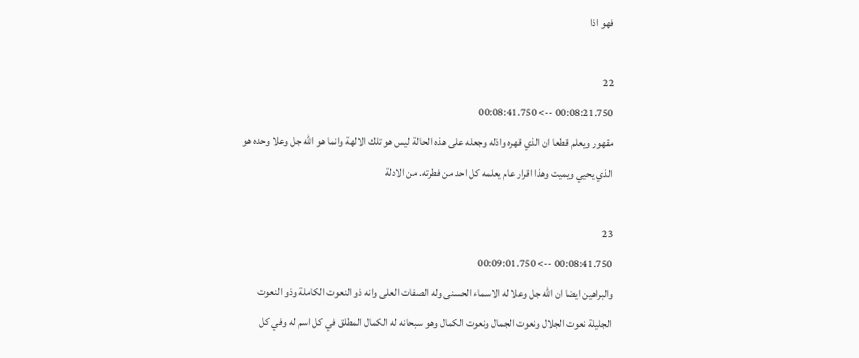فهو اذا

22
00:08:21.750 --> 00:08:41.750
مقهور ويعلم قطعا ان الذي قهره واذله وجعله على هذه الحالة ليس هو تلك الالهة وانما هو الله جل وعلا وحده هو الذي يحيي ويميت وهذا اقرار عام يعلمه كل احد من فطرته. من الادلة

23
00:08:41.750 --> 00:09:01.750
والبراهين ايضا ان الله جل وعلا له الاسماء الحسنى وله الصفات العلى وانه ذو النعوت الكاملة وذو النعوت الجليلة نعوت الجلال ونعوت الجمال ونعوت الكمال وهو سبحانه له الكمال المطلق في كل اسم له وفي كل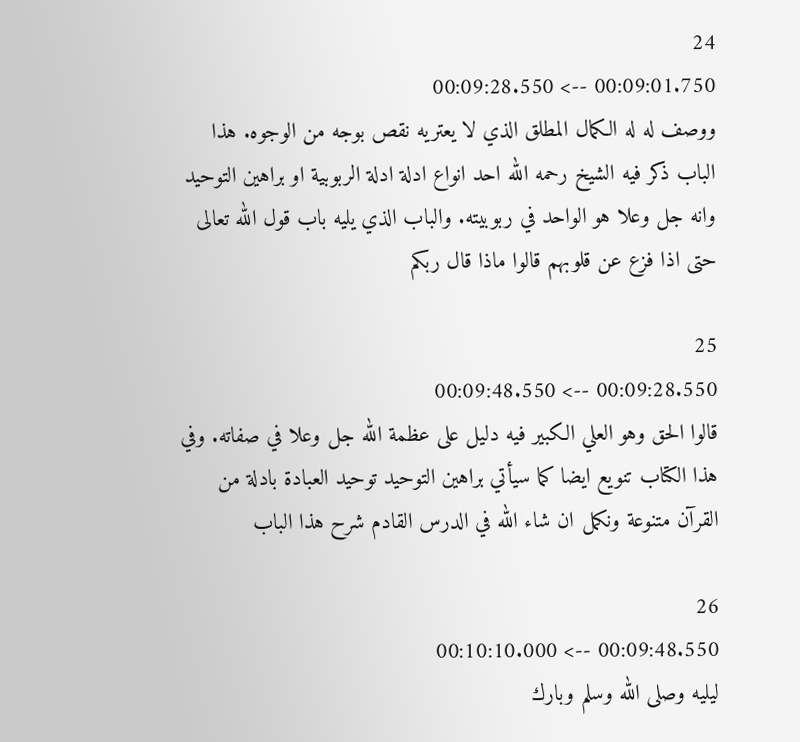24
00:09:01.750 --> 00:09:28.550
ووصف له له الكمال المطلق الذي لا يعتريه نقص بوجه من الوجوه. هذا الباب ذكر فيه الشيخ رحمه الله احد انواع ادلة ادلة الربوبية او براهين التوحيد وانه جل وعلا هو الواحد في ربوبيته. والباب الذي يليه باب قول الله تعالى حتى اذا فزع عن قلوبهم قالوا ماذا قال ربكم

25
00:09:28.550 --> 00:09:48.550
قالوا الحق وهو العلي الكبير فيه دليل على عظمة الله جل وعلا في صفاته. وفي هذا الكتاب تنويع ايضا كما سيأتي براهين التوحيد توحيد العبادة بادلة من القرآن متنوعة ونكمل ان شاء الله في الدرس القادم شرح هذا الباب

26
00:09:48.550 --> 00:10:10.000
ليليه وصلى الله وسلم وبارك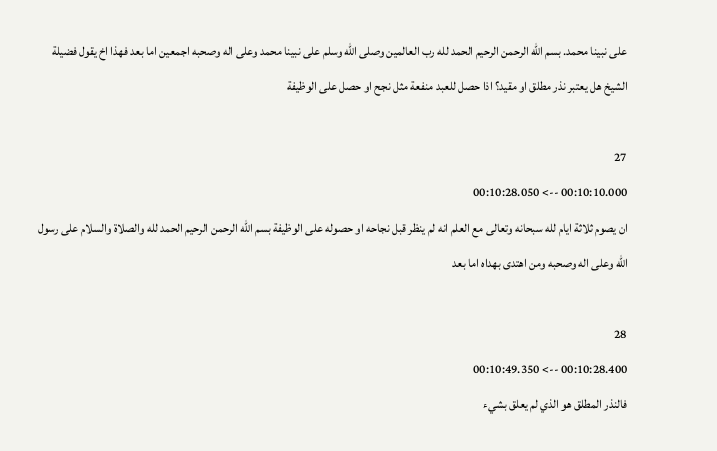على نبينا محمد. بسم الله الرحمن الرحيم الحمد لله رب العالمين وصلى الله وسلم على نبينا محمد وعلى اله وصحبه اجمعين اما بعد فهذا اخ يقول فضيلة الشيخ هل يعتبر نذر مطلق او مقيد؟ اذا حصل للعبد منفعة مثل نجح او حصل على الوظيفة

27
00:10:10.000 --> 00:10:28.050
ان يصوم ثلاثة ايام لله سبحانه وتعالى مع العلم انه لم ينظر قبل نجاحه او حصوله على الوظيفة بسم الله الرحمن الرحيم الحمد لله والصلاة والسلام على رسول الله وعلى اله وصحبه ومن اهتدى بهداه اما بعد

28
00:10:28.400 --> 00:10:49.350
فالنذر المطلق هو الذي لم يعلق بشيء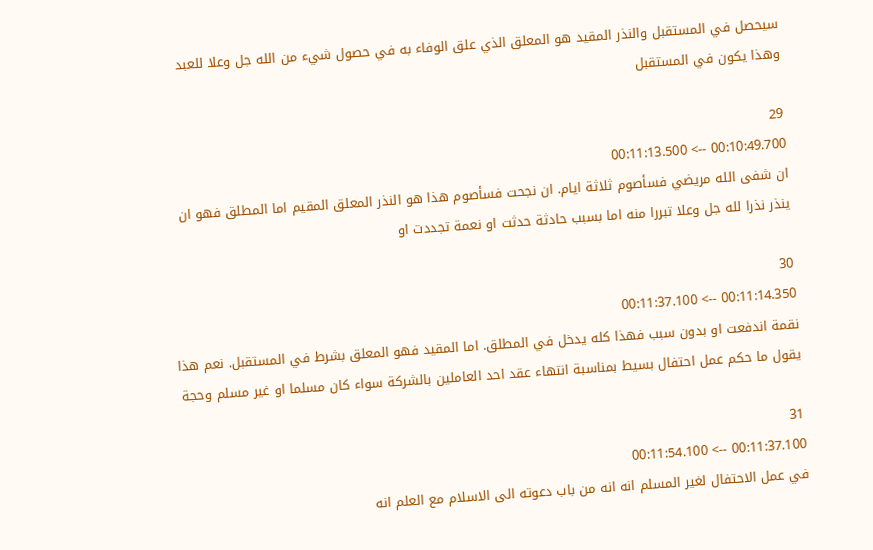سيحصل في المستقبل والنذر المقيد هو المعلق الذي علق الوفاء به في حصول شيء من الله جل وعلا للعبد وهذا يكون في المستقبل

29
00:10:49.700 --> 00:11:13.500
ان شفى الله مريضي فسأصوم ثلاثة ايام. ان نجحت فسأصوم هذا هو النذر المعلق المقيم اما المطلق فهو ان ينذر نذرا لله جل وعلا تبررا منه اما بسبب حادثة حدثت او نعمة تجددت او

30
00:11:14.350 --> 00:11:37.100
نقمة اندفعت او بدون سبب فهذا كله يدخل في المطلق. اما المقيد فهو المعلق بشرط في المستقبل. نعم هذا يقول ما حكم عمل احتفال بسيط بمناسبة انتهاء عقد احد العاملين بالشركة سواء كان مسلما او غير مسلم وحجة

31
00:11:37.100 --> 00:11:54.100
في عمل الاحتفال لغير المسلم انه انه من باب دعوته الى الاسلام مع العلم انه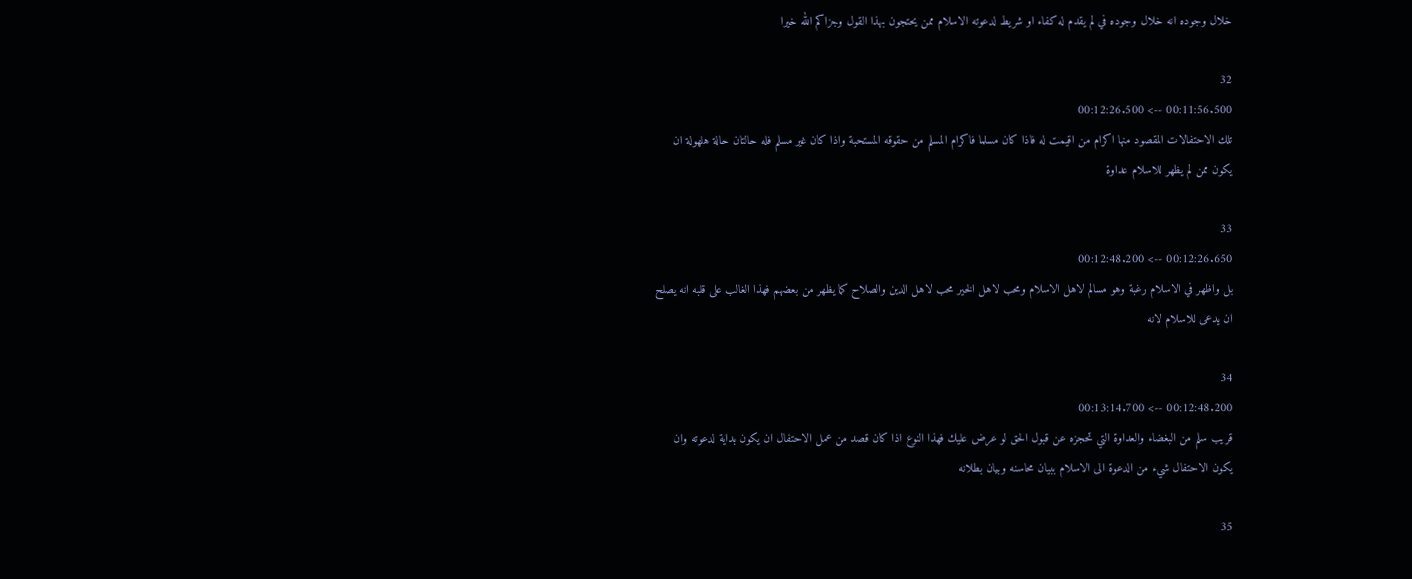خلال وجوده انه خلال وجوده في لم يقدم له كفاء او شريط لدعوته الاسلام ممن يحتجون بهذا القول وجزاكم الله خيرا

32
00:11:56.500 --> 00:12:26.500
تلك الاحتفالات المقصود منها اكرام من اقيمت له فاذا كان مسلما فاكرام المسلم من حقوقه المستحبة واذا كان غير مسلم فله حالتان حالة هلهولة ان يكون ممن لم يظهر للاسلام عداوة

33
00:12:26.650 --> 00:12:48.200
بل واظهر في الاسلام رغبة وهو مسالم لاهل الاسلام ومحب لاهل الخير محب لاهل الدين والصلاح كما يظهر من بعضهم فهذا الغالب على قلبه انه يصلح ان يدعى للاسلام لانه

34
00:12:48.200 --> 00:13:14.700
قريب سلم من البغضاء والعداوة التي تحجزه عن قبول الحق لو عرض عليك فهذا النوع اذا كان قصد من عمل الاحتفال ان يكون بداية لدعوته وان يكون الاحتفال شيء من الدعوة الى الاسلام ببيان محاسنه وبيان بطلانه

35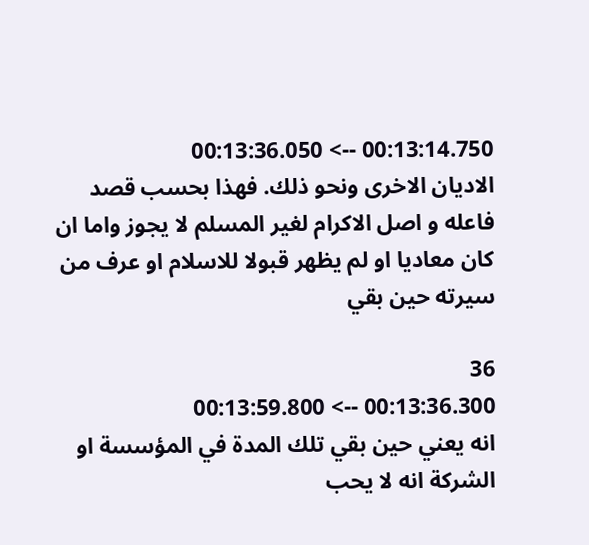00:13:14.750 --> 00:13:36.050
الاديان الاخرى ونحو ذلك. فهذا بحسب قصد فاعله و اصل الاكرام لغير المسلم لا يجوز واما ان كان معاديا او لم يظهر قبولا للاسلام او عرف من سيرته حين بقي

36
00:13:36.300 --> 00:13:59.800
انه يعني حين بقي تلك المدة في المؤسسة او الشركة انه لا يحب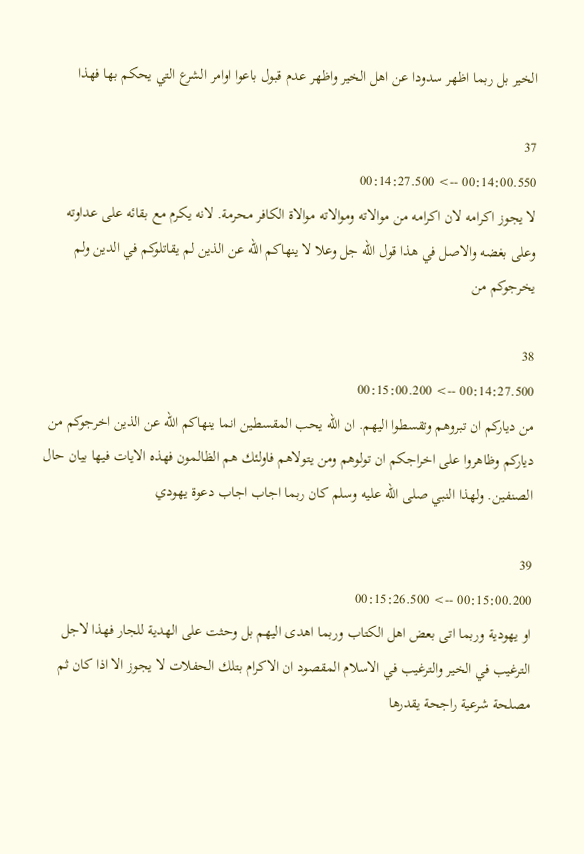الخير بل ربما اظهر سدودا عن اهل الخير واظهر عدم قبول باعوا اوامر الشرع التي يحكم بها فهذا

37
00:14:00.550 --> 00:14:27.500
لا يجوز اكرامه لان اكرامه من موالاته وموالاته موالاة الكافر محرمة. لانه يكرم مع بقائه على عداوته وعلى بغضه والاصل في هذا قول الله جل وعلا لا ينهاكم الله عن الذين لم يقاتلوكم في الدين ولم يخرجوكم من

38
00:14:27.500 --> 00:15:00.200
من دياركم ان تبروهم وتقسطوا اليهم. ان الله يحب المقسطين انما ينهاكم الله عن الذين اخرجوكم من دياركم وظاهروا على اخراجكم ان تولوهم ومن يتولاهم فاولئك هم الظالمون فهذه الايات فيها بيان حال الصنفين. ولهذا النبي صلى الله عليه وسلم كان ربما اجاب اجاب دعوة يهودي

39
00:15:00.200 --> 00:15:26.500
او يهودية وربما اتى بعض اهل الكتاب وربما اهدى اليهم بل وحثت على الهدية للجار فهذا لاجل الترغيب في الخير والترغيب في الاسلام المقصود ان الاكرام بتلك الحفلات لا يجوز الا اذا كان ثم مصلحة شرعية راجحة يقدرها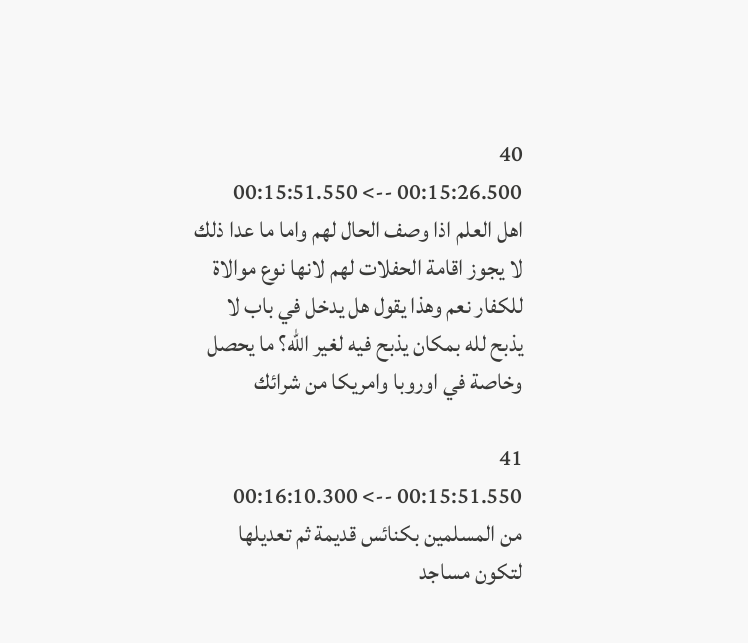40
00:15:26.500 --> 00:15:51.550
اهل العلم اذا وصف الحال لهم واما ما عدا ذلك لا يجوز اقامة الحفلات لهم لانها نوع موالاة للكفار نعم وهذا يقول هل يدخل في باب لا يذبح لله بمكان يذبح فيه لغير الله؟ ما يحصل وخاصة في اوروبا وامريكا من شرائك

41
00:15:51.550 --> 00:16:10.300
من المسلمين بكنائس قديمة ثم تعديلها لتكون مساجد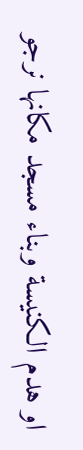او هدم الكنيسة وبناء مسجد مكانها نرجو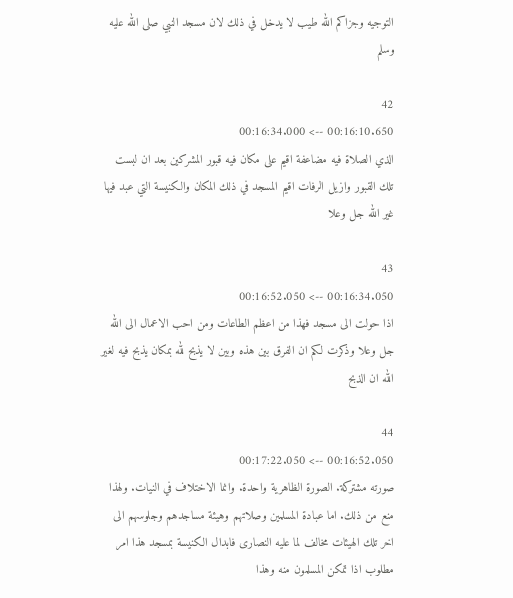التوجيه وجزاكم الله طيب لا يدخل في ذلك لان مسجد النبي صلى الله عليه وسلم

42
00:16:10.650 --> 00:16:34.000
الذي الصلاة فيه مضاعفة اقيم على مكان فيه قبور المشركين بعد ان لبست تلك القبور وازيل الرفات اقيم المسجد في ذلك المكان والكنيسة التي عبد فيها غير الله جل وعلا

43
00:16:34.050 --> 00:16:52.050
اذا حولت الى مسجد فهذا من اعظم الطاعات ومن احب الاعمال الى الله جل وعلا وذكرت لكم ان الفرق بين هذه وبين لا يذبح لله بمكان يذبح فيه لغير الله ان الذبح

44
00:16:52.050 --> 00:17:22.050
صورته مشتركة. الصورة الظاهرية واحدة. وانما الاختلاف في النيات. ولهذا منع من ذلك. اما عبادة المسلمين وصلاتهم وهيئة مساجدهم وجلوسهم الى اخر تلك الهيئات مخالف لما عليه النصارى فابدال الكنيسة بمسجد هذا امر مطلوب اذا تمكن المسلمون منه وهذا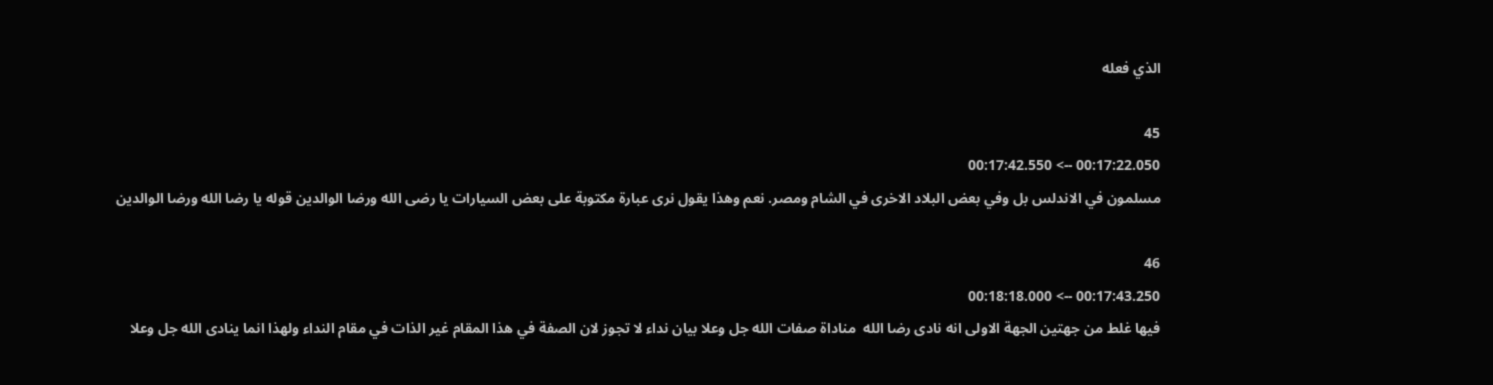الذي فعله

45
00:17:22.050 --> 00:17:42.550
مسلمون في الاندلس بل وفي بعض البلاد الاخرى في الشام ومصر. نعم وهذا يقول نرى عبارة مكتوبة على بعض السيارات يا رضى الله ورضا الوالدين قوله يا رضا الله ورضا الوالدين

46
00:17:43.250 --> 00:18:18.000
فيها غلط من جهتين الجهة الاولى انه نادى رضا الله  مناداة صفات الله جل وعلا بيان نداء لا تجوز لان الصفة في هذا المقام غير الذات في مقام النداء ولهذا انما ينادى الله جل وعلا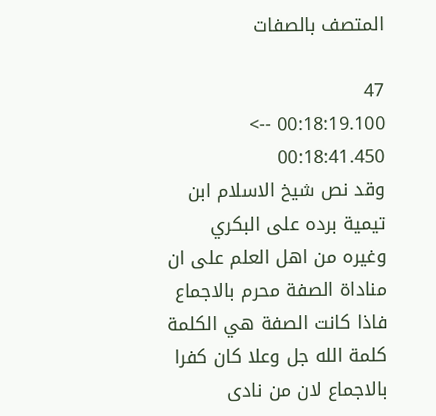المتصف بالصفات

47
00:18:19.100 --> 00:18:41.450
وقد نص شيخ الاسلام ابن تيمية برده على البكري وغيره من اهل العلم على ان مناداة الصفة محرم بالاجماع فاذا كانت الصفة هي الكلمة كلمة الله جل وعلا كان كفرا بالاجماع لان من نادى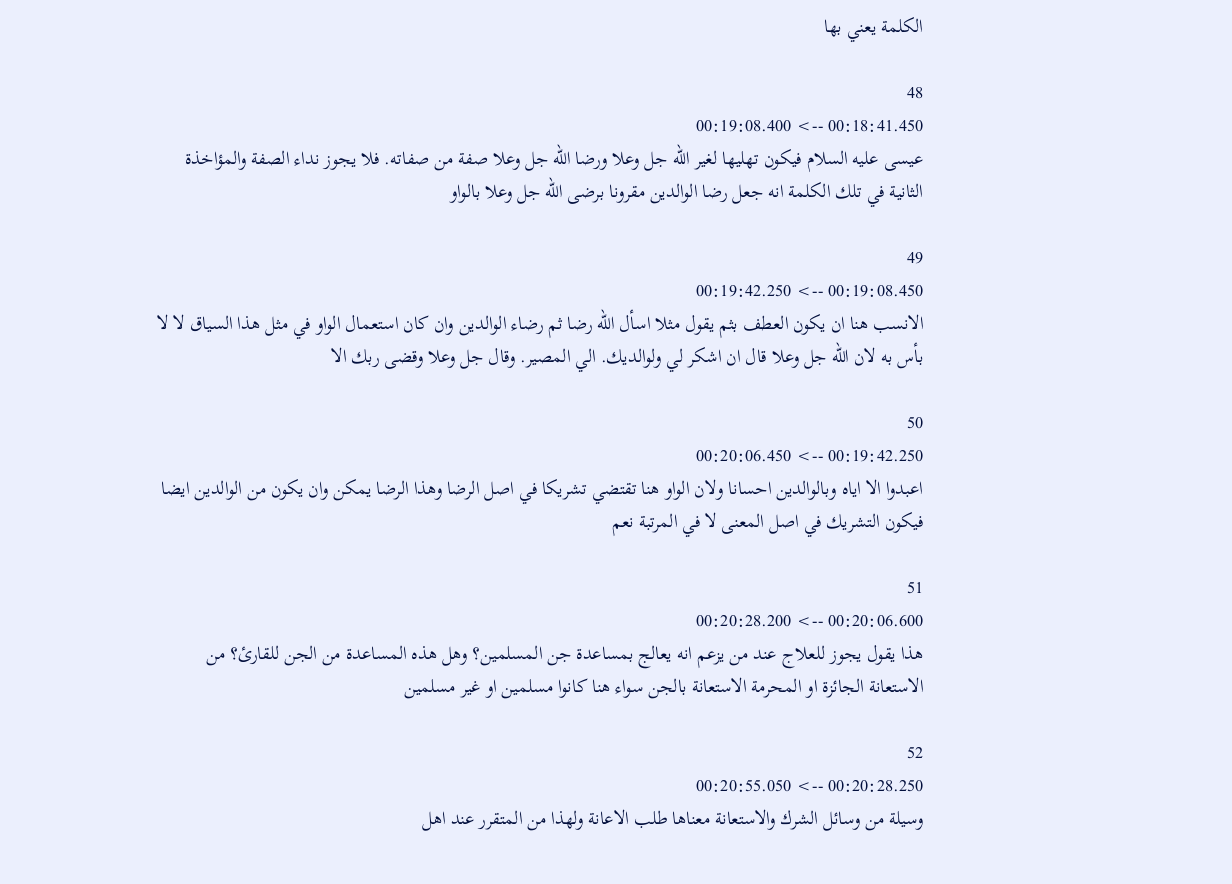الكلمة يعني بها

48
00:18:41.450 --> 00:19:08.400
عيسى عليه السلام فيكون تهليها لغير الله جل وعلا ورضا الله جل وعلا صفة من صفاته. فلا يجوز نداء الصفة والمؤاخذة الثانية في تلك الكلمة انه جعل رضا الوالدين مقرونا برضى الله جل وعلا بالواو

49
00:19:08.450 --> 00:19:42.250
الانسب هنا ان يكون العطف بثم يقول مثلا اسأل الله رضا ثم رضاء الوالدين وان كان استعمال الواو في مثل هذا السياق لا لا بأس به لان الله جل وعلا قال ان اشكر لي ولوالديك. الي المصير. وقال جل وعلا وقضى ربك الا

50
00:19:42.250 --> 00:20:06.450
اعبدوا الا اياه وبالوالدين احسانا ولان الواو هنا تقتضي تشريكا في اصل الرضا وهذا الرضا يمكن وان يكون من الوالدين ايضا فيكون التشريك في اصل المعنى لا في المرتبة نعم

51
00:20:06.600 --> 00:20:28.200
هذا يقول يجوز للعلاج عند من يزعم انه يعالج بمساعدة جن المسلمين؟ وهل هذه المساعدة من الجن للقارئ؟ من الاستعانة الجائزة او المحرمة الاستعانة بالجن سواء هنا كانوا مسلمين او غير مسلمين

52
00:20:28.250 --> 00:20:55.050
وسيلة من وسائل الشرك والاستعانة معناها طلب الاعانة ولهذا من المتقرر عند اهل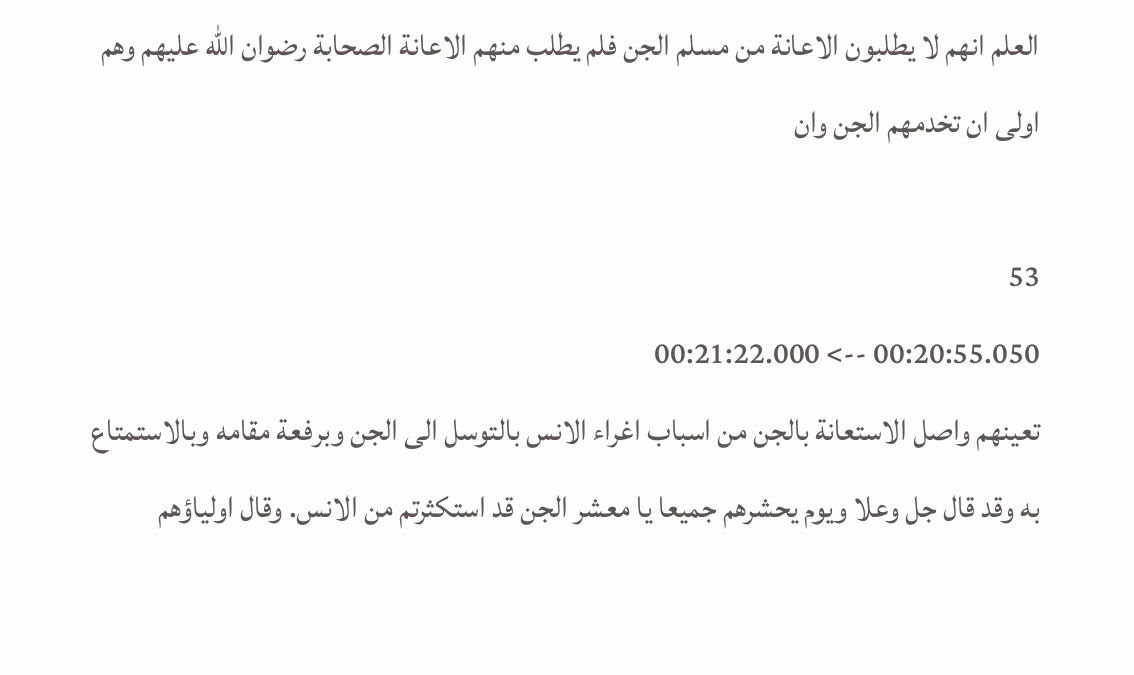العلم انهم لا يطلبون الاعانة من مسلم الجن فلم يطلب منهم الاعانة الصحابة رضوان الله عليهم وهم اولى ان تخدمهم الجن وان

53
00:20:55.050 --> 00:21:22.000
تعينهم واصل الاستعانة بالجن من اسباب اغراء الانس بالتوسل الى الجن وبرفعة مقامه وبالاستمتاع به وقد قال جل وعلا ويوم يحشرهم جميعا يا معشر الجن قد استكثرتم من الانس. وقال اولياؤهم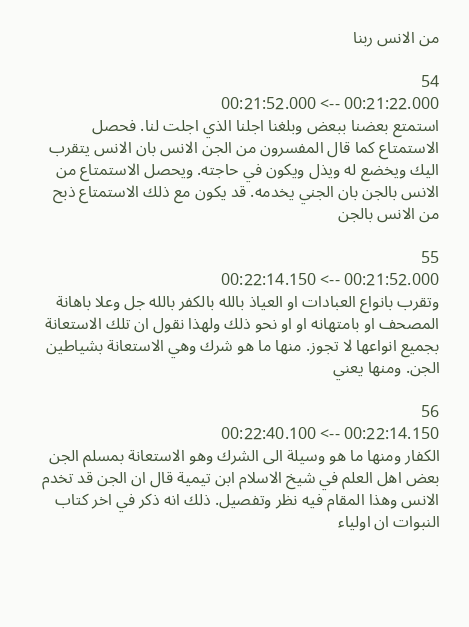من الانس ربنا

54
00:21:22.000 --> 00:21:52.000
استمتع بعضنا ببعض وبلغنا اجلنا الذي اجلت لنا. فحصل الاستمتاع كما قال المفسرون من الجن الانس بان الانس يتقرب اليك ويخضع له ويذل ويكون في حاجته. ويحصل الاستمتاع من الانس بالجن بان الجني يخدمه. قد يكون مع ذلك الاستمتاع ذبح من الانس بالجن

55
00:21:52.000 --> 00:22:14.150
وتقرب بانواع العبادات او العياذ بالله بالكفر بالله جل وعلا باهانة المصحف او بامتهانه او او نحو ذلك ولهذا نقول ان تلك الاستعانة بجميع انواعها لا تجوز. منها ما هو شرك وهي الاستعانة بشياطين الجن. ومنها يعني

56
00:22:14.150 --> 00:22:40.100
الكفار ومنها ما هو وسيلة الى الشرك وهو الاستعانة بمسلم الجن بعض اهل العلم في شيخ الاسلام ابن تيمية قال ان الجن قد تخدم الانس وهذا المقام فيه نظر وتفصيل. ذلك انه ذكر في اخر كتاب النبوات ان اولياء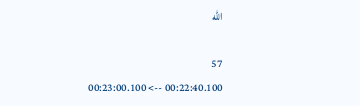الله

57
00:22:40.100 --> 00:23:00.100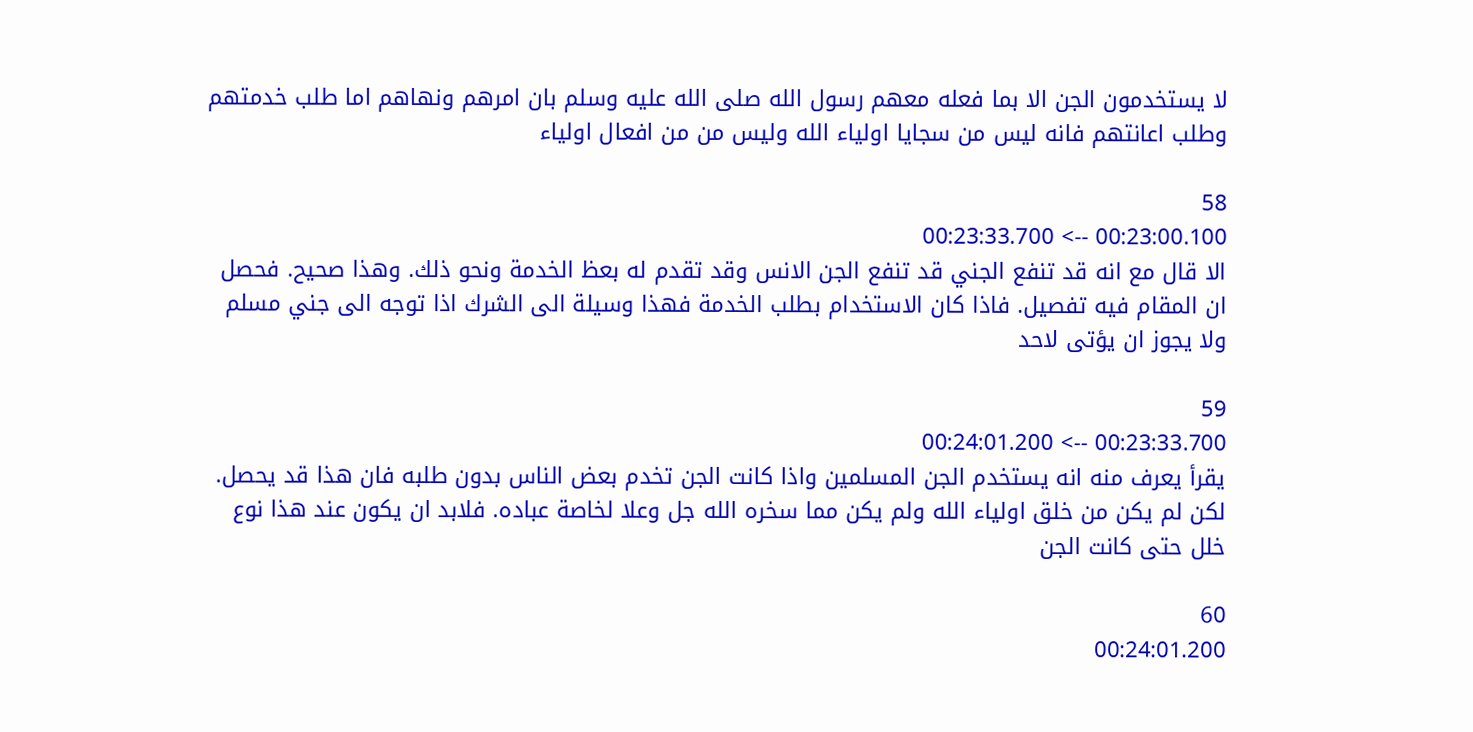لا يستخدمون الجن الا بما فعله معهم رسول الله صلى الله عليه وسلم بان امرهم ونهاهم اما طلب خدمتهم وطلب اعانتهم فانه ليس من سجايا اولياء الله وليس من من افعال اولياء

58
00:23:00.100 --> 00:23:33.700
الا قال مع انه قد تنفع الجني قد تنفع الجن الانس وقد تقدم له بعظ الخدمة ونحو ذلك. وهذا صحيح. فحصل ان المقام فيه تفصيل. فاذا كان الاستخدام بطلب الخدمة فهذا وسيلة الى الشرك اذا توجه الى جني مسلم ولا يجوز ان يؤتى لاحد

59
00:23:33.700 --> 00:24:01.200
يقرأ يعرف منه انه يستخدم الجن المسلمين واذا كانت الجن تخدم بعض الناس بدون طلبه فان هذا قد يحصل. لكن لم يكن من خلق اولياء الله ولم يكن مما سخره الله جل وعلا لخاصة عباده. فلابد ان يكون عند هذا نوع خلل حتى كانت الجن

60
00:24:01.200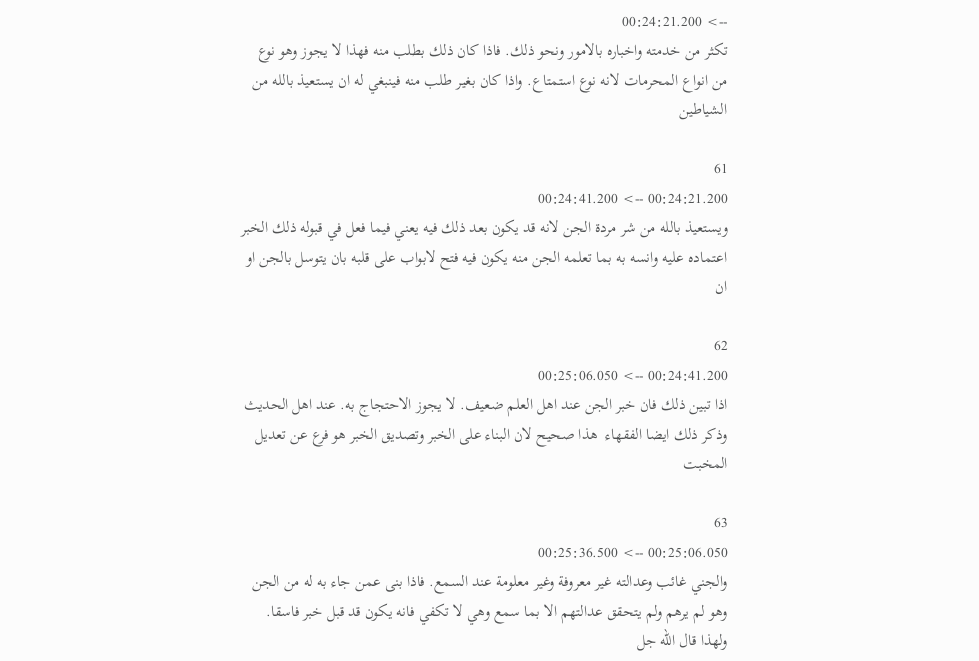--> 00:24:21.200
تكثر من خدمته واخباره بالامور ونحو ذلك. فاذا كان ذلك بطلب منه فهذا لا يجوز وهو نوع من انواع المحرمات لانه نوع استمتاع. واذا كان بغير طلب منه فينبغي له ان يستعيذ بالله من الشياطين

61
00:24:21.200 --> 00:24:41.200
ويستعيذ بالله من شر مردة الجن لانه قد يكون بعد ذلك فيه يعني فيما فعل في قبوله ذلك الخبر اعتماده عليه وانسه به بما تعلمه الجن منه يكون فيه فتح لابواب على قلبه بان يتوسل بالجن او ان

62
00:24:41.200 --> 00:25:06.050
اذا تبين ذلك فان خبر الجن عند اهل العلم ضعيف. لا يجوز الاحتجاج به. عند اهل الحديث وذكر ذلك ايضا الفقهاء  هذا صحيح لان البناء على الخبر وتصديق الخبر هو فرع عن تعديل المخبت

63
00:25:06.050 --> 00:25:36.500
والجني غائب وعدالته غير معروفة وغير معلومة عند السمع. فاذا بنى عمن جاء به له من الجن وهو لم يرهم ولم يتحقق عدالتهم الا بما سمع وهي لا تكفي فانه يكون قد قبل خبر فاسقا. ولهذا قال الله جل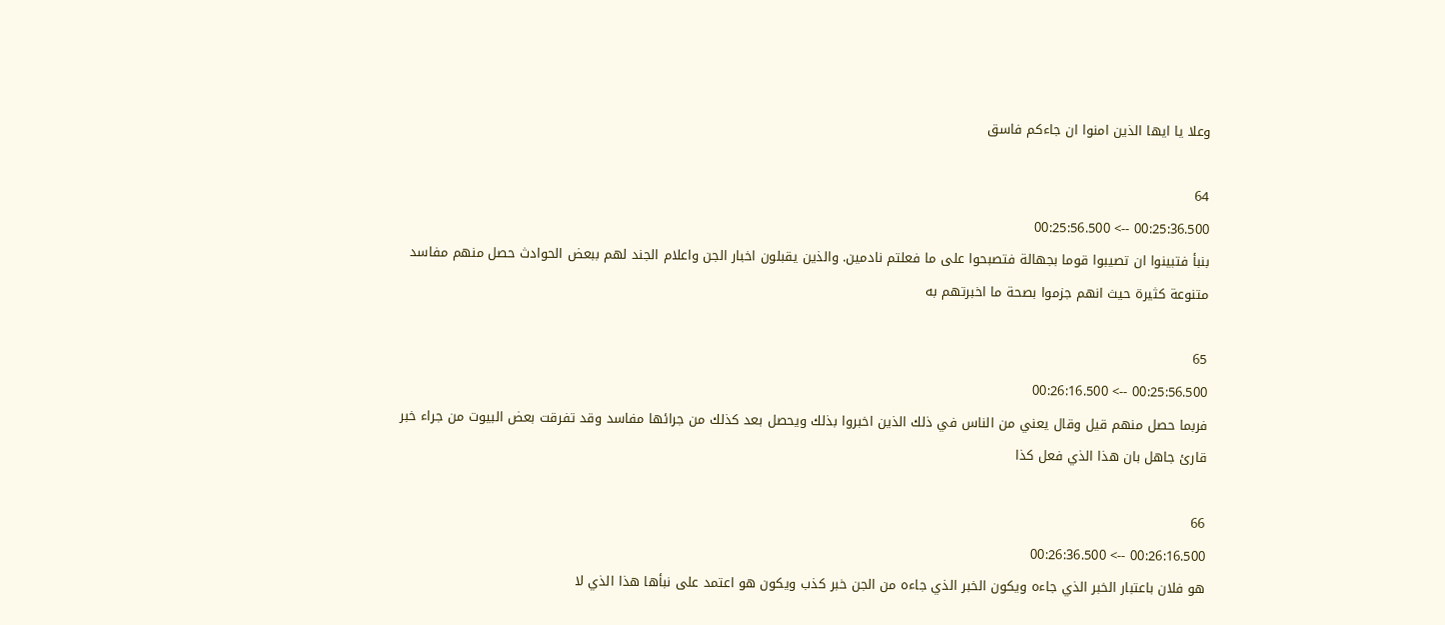وعلا يا ايها الذين امنوا ان جاءكم فاسق

64
00:25:36.500 --> 00:25:56.500
بنبأ فتبينوا ان تصيبوا قوما بجهالة فتصبحوا على ما فعلتم نادمين. والذين يقبلون اخبار الجن واعلام الجند لهم ببعض الحوادث حصل منهم مفاسد متنوعة كثيرة حيث انهم جزموا بصحة ما اخبرتهم به

65
00:25:56.500 --> 00:26:16.500
فربما حصل منهم قيل وقال يعني من الناس في ذلك الذين اخبروا بذلك ويحصل بعد كذلك من جرائها مفاسد وقد تفرقت بعض البيوت من جراء خبر قارئ جاهل بان هذا الذي فعل كذا

66
00:26:16.500 --> 00:26:36.500
هو فلان باعتبار الخبر الذي جاءه ويكون الخبر الذي جاءه من الجن خبر كذب ويكون هو اعتمد على نبأها هذا الذي لا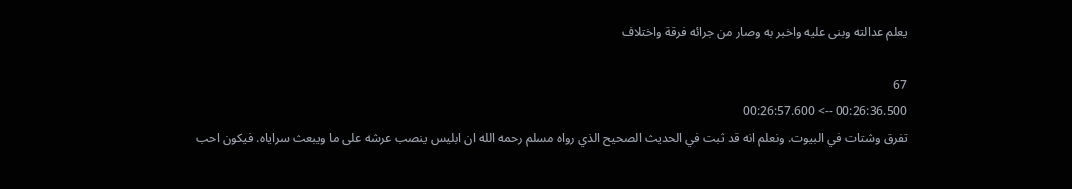يعلم عدالته وبنى عليه واخبر به وصار من جرائه فرقة واختلاف

67
00:26:36.500 --> 00:26:57.600
تفرق وشتات في البيوت. ونعلم انه قد ثبت في الحديث الصحيح الذي رواه مسلم رحمه الله ان ابليس ينصب عرشه على ما ويبعث سراياه. فيكون احب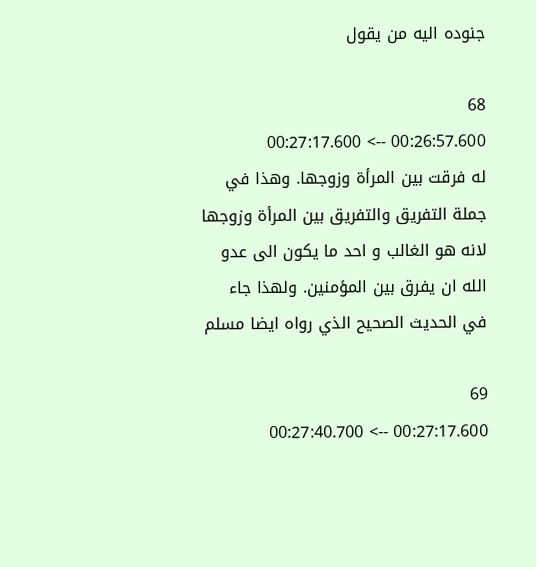جنوده اليه من يقول

68
00:26:57.600 --> 00:27:17.600
له فرقت بين المرأة وزوجها. وهذا في جملة التفريق والتفريق بين المرأة وزوجها لانه هو الغالب و احد ما يكون الى عدو الله ان يفرق بين المؤمنين. ولهذا جاء في الحديث الصحيح الذي رواه ايضا مسلم

69
00:27:17.600 --> 00:27:40.700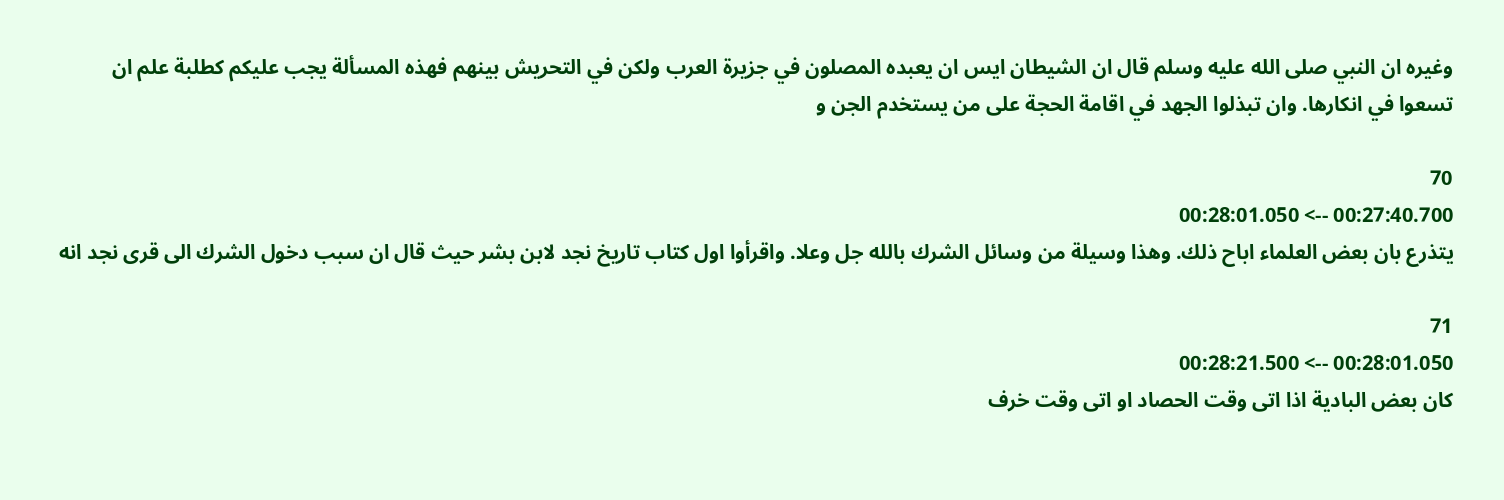وغيره ان النبي صلى الله عليه وسلم قال ان الشيطان ايس ان يعبده المصلون في جزيرة العرب ولكن في التحريش بينهم فهذه المسألة يجب عليكم كطلبة علم ان تسعوا في انكارها. وان تبذلوا الجهد في اقامة الحجة على من يستخدم الجن و

70
00:27:40.700 --> 00:28:01.050
يتذرع بان بعض العلماء اباح ذلك. وهذا وسيلة من وسائل الشرك بالله جل وعلا. واقرأوا اول كتاب تاريخ نجد لابن بشر حيث قال ان سبب دخول الشرك الى قرى نجد انه

71
00:28:01.050 --> 00:28:21.500
كان بعض البادية اذا اتى وقت الحصاد او اتى وقت خرف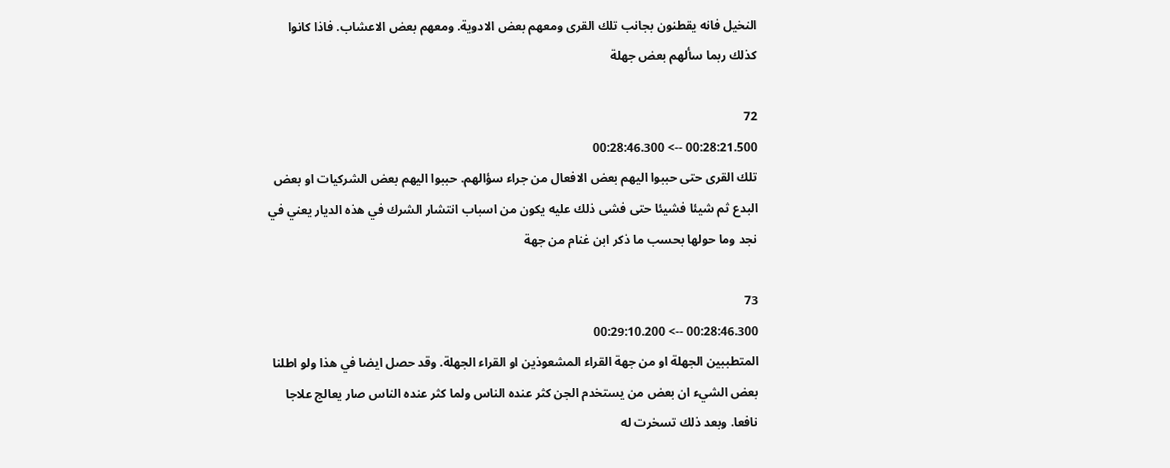النخيل فانه يقطنون بجانب تلك القرى ومعهم بعض الادوية. ومعهم بعض الاعشاب. فاذا كانوا كذلك ربما سألهم بعض جهلة

72
00:28:21.500 --> 00:28:46.300
تلك القرى حتى حببوا اليهم بعض الافعال من جراء سؤالهم. حببوا اليهم بعض الشركيات او بعض البدع ثم شيئا فشيئا حتى فشى ذلك عليه يكون من اسباب انتشار الشرك في هذه الديار يعني في نجد وما حولها بحسب ما ذكر ابن غنام من جهة

73
00:28:46.300 --> 00:29:10.200
المتطببين الجهلة او من جهة القراء المشعوذين او القراء الجهلة. وقد حصل ايضا في هذا ولو اطلنا بعض الشيء ان بعض من يستخدم الجن كثر عنده الناس ولما كثر عنده الناس صار يعالج علاجا نافعا. وبعد ذلك تسخرت له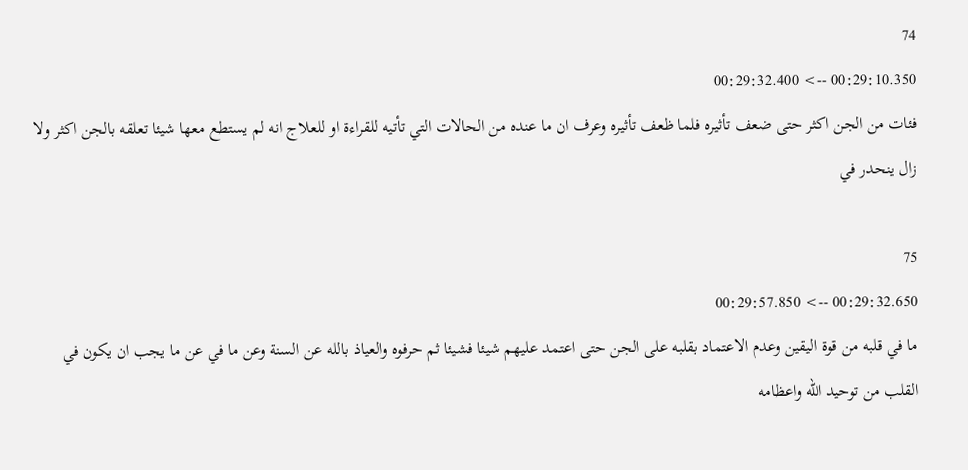74
00:29:10.350 --> 00:29:32.400
فئات من الجن اكثر حتى ضعف تأثيره فلما ظعف تأثيره وعرف ان ما عنده من الحالات التي تأتيه للقراءة او للعلاج انه لم يستطع معها شيئا تعلقه بالجن اكثر ولا زال ينحدر في

75
00:29:32.650 --> 00:29:57.850
ما في قلبه من قوة اليقين وعدم الاعتماد بقلبه على الجن حتى اعتمد عليهم شيئا فشيئا ثم حرفوه والعياذ بالله عن السنة وعن ما في عن ما يجب ان يكون في القلب من توحيد الله واعظامه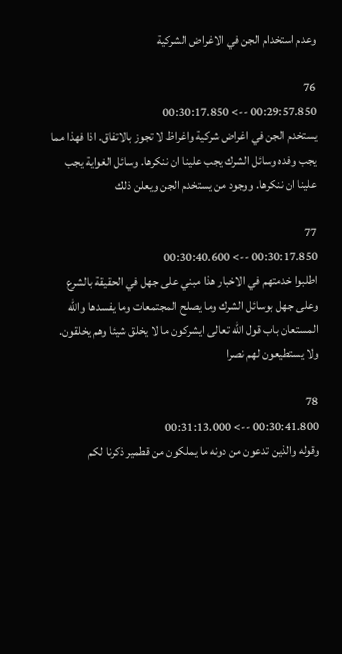وعدم استخدام الجن في الاغراض الشركية

76
00:29:57.850 --> 00:30:17.850
يستخدم الجن في اغراض شركية واغراظ لا تجوز بالاتفاق. اذا فهذا مما يجب وفده وسائل الشرك يجب علينا ان ننكرها. وسائل الغواية يجب علينا ان ننكرها. ووجود من يستخدم الجن ويعلن ذلك

77
00:30:17.850 --> 00:30:40.600
اطلبوا خدمتهم في الاخبار هذا مبني على جهل في الحقيقة بالشرع وعلى جهل بوسائل الشرك وما يصلح المجتمعات وما يفسدها والله المستعان باب قول الله تعالى ايشركون ما لا يخلق شيئا وهم يخلقون. ولا يستطيعون لهم نصرا

78
00:30:41.800 --> 00:31:13.000
وقوله والذين تدعون من دونه ما يملكون من قطمير ذكرنا لكم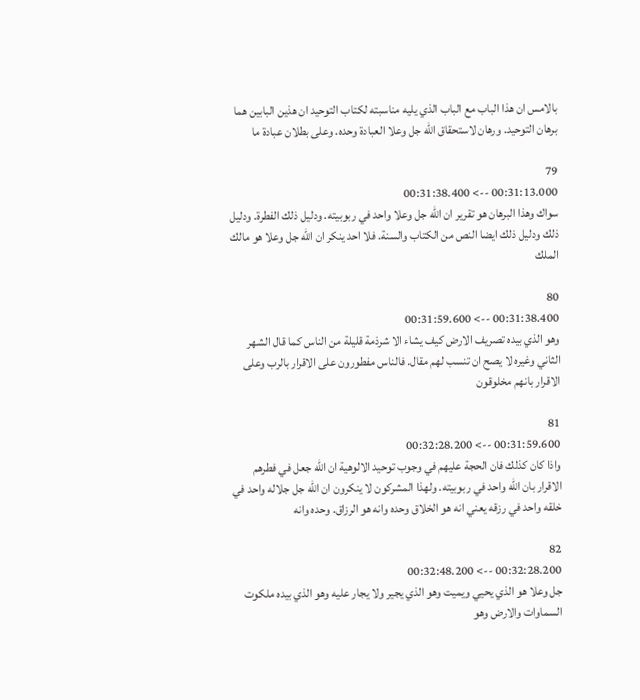بالامس ان هذا الباب مع الباب الذي يليه مناسبته لكتاب التوحيد ان هذين البابين هما برهان التوحيد. ورهان لاستحقاق الله جل وعلا العبادة وحده. وعلى بطلان عبادة ما

79
00:31:13.000 --> 00:31:38.400
سواك وهذا البرهان هو تقرير ان الله جل وعلا واحد في ربوبيته. ودليل ذلك الفطرة. ودليل ذلك ودليل ذلك ايضا النص من الكتاب والسنة. فلا احد ينكر ان الله جل وعلا هو مالك الملك

80
00:31:38.400 --> 00:31:59.600
وهو الذي بيده تصريف الارض كيف يشاء الا شرذمة قليلة من الناس كما قال الشهر الثاني وغيره لا يصح ان تنسب لهم مقال. فالناس مفطورون على الاقرار بالرب وعلى الاقرار بانهم مخلوقون

81
00:31:59.600 --> 00:32:28.200
واذا كان كذلك فان الحجة عليهم في وجوب توحيد الالوهية ان الله جعل في فطرهم الاقرار بان الله واحد في ربوبيته. ولهذا المشركون لا ينكرون ان الله جل جلاله واحد في خلقه واحد في رزقه يعني انه هو الخلاق وحده وانه هو الرزاق. وحده وانه

82
00:32:28.200 --> 00:32:48.200
جل وعلا هو الذي يحيي ويميت وهو الذي يجير ولا يجار عليه وهو الذي بيده ملكوت السماوات والارض وهو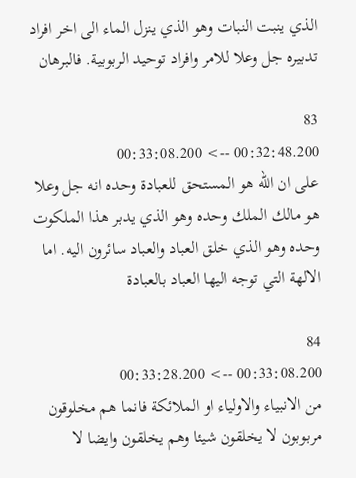الذي ينبت النبات وهو الذي ينزل الماء الى اخر افراد تدبيره جل وعلا للامر وافراد توحيد الربوبية. فالبرهان

83
00:32:48.200 --> 00:33:08.200
على ان الله هو المستحق للعبادة وحده انه جل وعلا هو مالك الملك وحده وهو الذي يدبر هذا الملكوت وحده وهو الذي خلق العباد والعباد سائرون اليه. اما الالهة التي توجه اليها العباد بالعبادة

84
00:33:08.200 --> 00:33:28.200
من الانبياء والاولياء او الملائكة فانما هم مخلوقون مربوبون لا يخلقون شيئا وهم يخلقون وايضا لا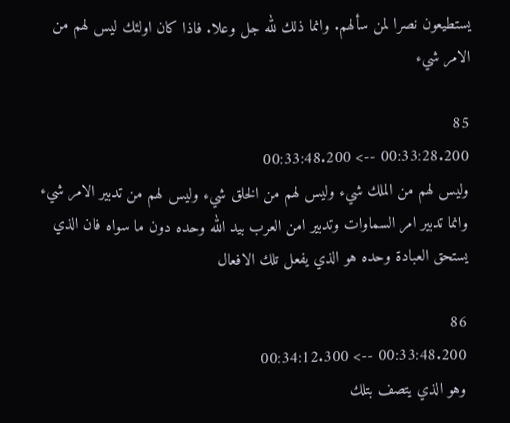يستطيعون نصرا لمن سألهم. وانما ذلك لله جل وعلا. فاذا كان اولئك ليس لهم من الامر شيء

85
00:33:28.200 --> 00:33:48.200
وليس لهم من الملك شيء وليس لهم من الخلق شيء وليس لهم من تدبير الامر شيء وانما تدبير امر السماوات وتدبير امن العرب بيد الله وحده دون ما سواه فان الذي يستحق العبادة وحده هو الذي يفعل تلك الافعال

86
00:33:48.200 --> 00:34:12.300
وهو الذي يتصف بتلك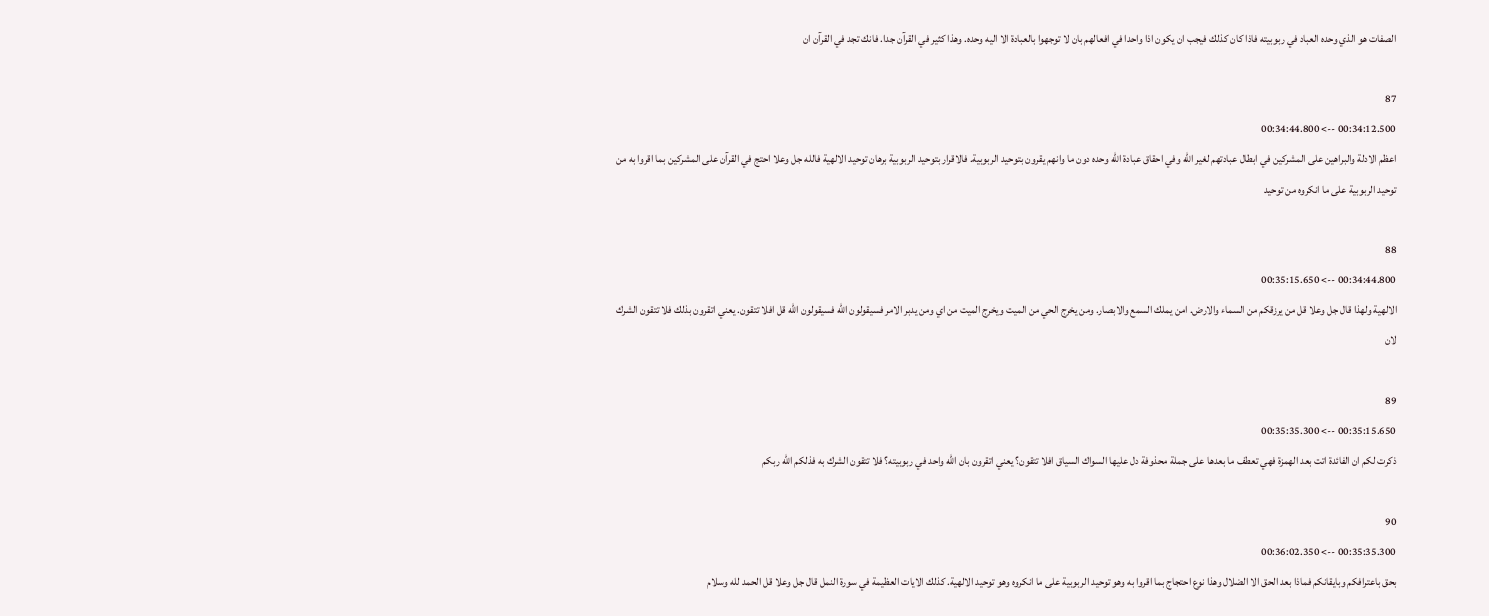الصفات هو الذي وحده العباد في ربوبيته فاذا كان كذلك فيجب ان يكون اذا واحدا في افعالهم بان لا توجهوا بالعبادة الا اليه وحده. وهذا كثير في القرآن جدا. فانك تجد في القرآن ان

87
00:34:12.500 --> 00:34:44.800
اعظم الادلة والبراهين على المشركين في ابطال عبادتهم لغير الله وفي احقاق عبادة الله وحده دون ما وانهم يقرون بتوحيد الربوبية. فالاقرار بتوحيد الربوبية برهان توحيد الالهية فالله جل وعلا احتج في القرآن على المشركين بما اقروا به من توحيد الربوبية على ما انكروه من توحيد

88
00:34:44.800 --> 00:35:15.650
الالهية ولهذا قال جل وعلا قل من يرزقكم من السماء والارض. امن يملك السمع والابصار. ومن يخرج الحي من الميت ويخرج الميت من اي ومن يدبر الامر فسيقولون الله فسيقولون الله قل افلا تتقون. يعني اتقرون بذلك فلا تتقون الشرك لان

89
00:35:15.650 --> 00:35:35.300
ذكرت لكم ان الفائدة اتت بعد الهمزة فهي تعطف ما بعدها على جملة محذوفة دل عليها السواك السياق افلا تتقون؟ يعني اتقرون بان الله واحد في ربوبيته؟ فلا تتقون الشرك به فذلكم الله ربكم

90
00:35:35.300 --> 00:36:02.350
بحق باعترافكم وبايقانكم فماذا بعد الحق الا الضلال وهذا نوع احتجاج بما اقروا به وهو توحيد الربوبية على ما انكروه وهو توحيد الالهية. كذلك الايات العظيمة في سورة النمل قال جل وعلا قل الحمد لله وسلام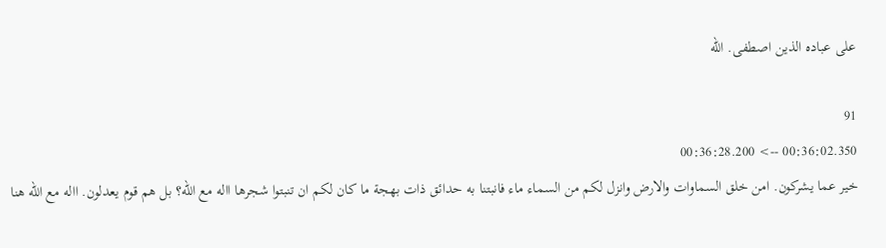على عباده الذين اصطفى. الله

91
00:36:02.350 --> 00:36:28.200
خير عما يشركون. امن خلق السماوات والارض وانزل لكم من السماء ماء فانبتنا به حدائق ذات بهجة ما كان لكم ان تنبتوا شجرها االه مع الله؟ بل هم قوم يعدلون. االه مع الله هنا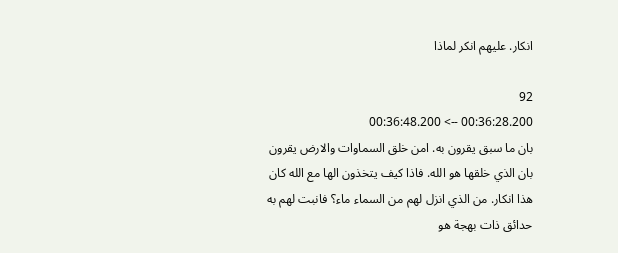انكار. عليهم انكر لماذا

92
00:36:28.200 --> 00:36:48.200
بان ما سبق يقرون به. امن خلق السماوات والارض يقرون بان الذي خلقها هو الله. فاذا كيف يتخذون الها مع الله كان هذا انكار. من الذي انزل لهم من السماء ماء؟ فانبت لهم به حدائق ذات بهجة هو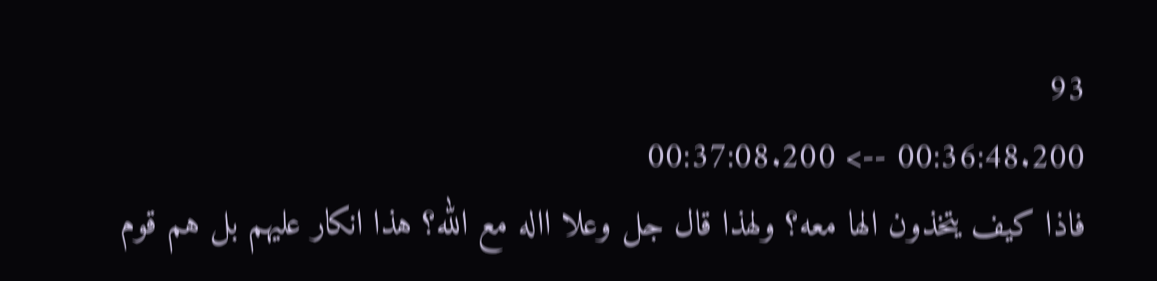93
00:36:48.200 --> 00:37:08.200
فاذا كيف يتخذون الها معه؟ ولهذا قال جل وعلا االه مع الله؟ هذا انكار عليهم بل هم قوم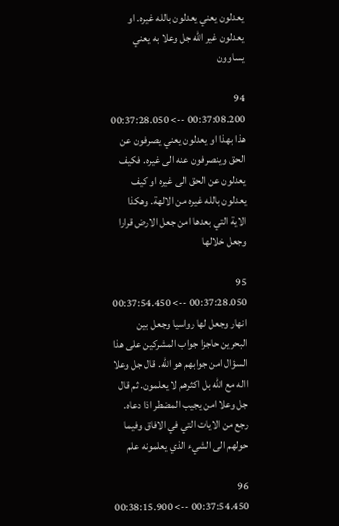يعدلون يعني يعدلون بالله غيره. او يعدلون غير الله جل وعلا به يعني يساوون

94
00:37:08.200 --> 00:37:28.050
هذا بهذا او يعدلون يعني يصرفون عن الحق وينصرفون عنه الى غيره. فكيف يعدلون عن الحق الى غيره او كيف يعدلون بالله غيره من الالهة. وهكذا الاية التي بعدها امن جعل الارض قرارا وجعل خلالها

95
00:37:28.050 --> 00:37:54.450
انهار وجعل لها رواسيا وجعل بين البحرين حاجزا جواب المشركين على هذا السؤال امن جوابهم هو الله. قال جل وعلا االه مع الله بل اكثرهم لا يعلمون. ثم قال جل وعلا امن يجيب المضطر اذا دعاه. رجع من الايات التي في الافاق وفيما حولهم الى الشيء الذي يعلمونه علم

96
00:37:54.450 --> 00:38:15.900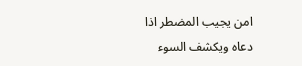امن يجيب المضطر اذا دعاه ويكشف السوء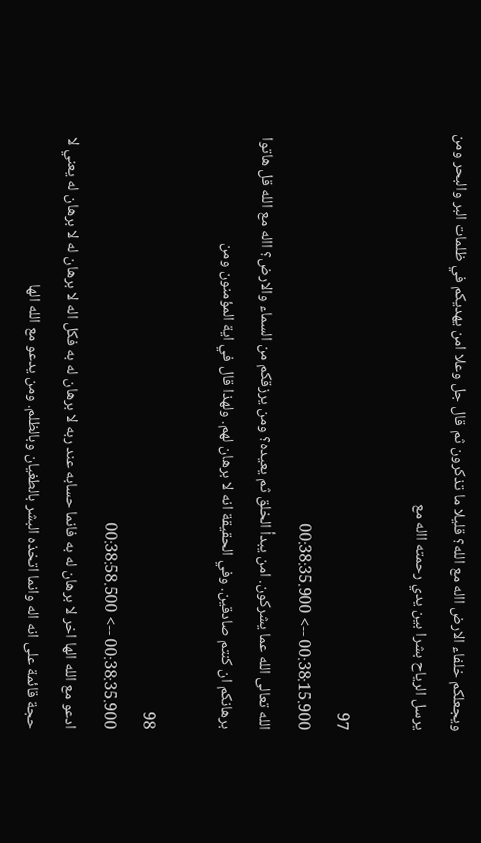ويجعلكم خلفاء الارض االه مع الله؟ قليلا ما تذكرون ثم قال جل وعلا امن يهديكم في ظلمات البر والبحر ومن يرسل الرياح بشرا بين يدي رحمته االه مع

97
00:38:15.900 --> 00:38:35.900
الله تعالى الله عما يشركون. امن يبدأ الخلق ثم يعيده؟ ومن يرزقكم من السماء والارض؟ االه مع الله قل هاتوا برهانكم ان كنتم صادقين. وفي الحقيقة انه لا برهان لهم. ولهذا قال في اية المؤمنون ومن

98
00:38:35.900 --> 00:38:58.500
ادعو مع الله الها اخر لا برهان له به فانما حسابه عند ربه لا برهان له به فكل اله لا برهان له لا برهان له يعني لا حجة قائمة على انه اله وانما اتخذه البشر بالطغيان وبالظلم. ومن يدعو مع الله الها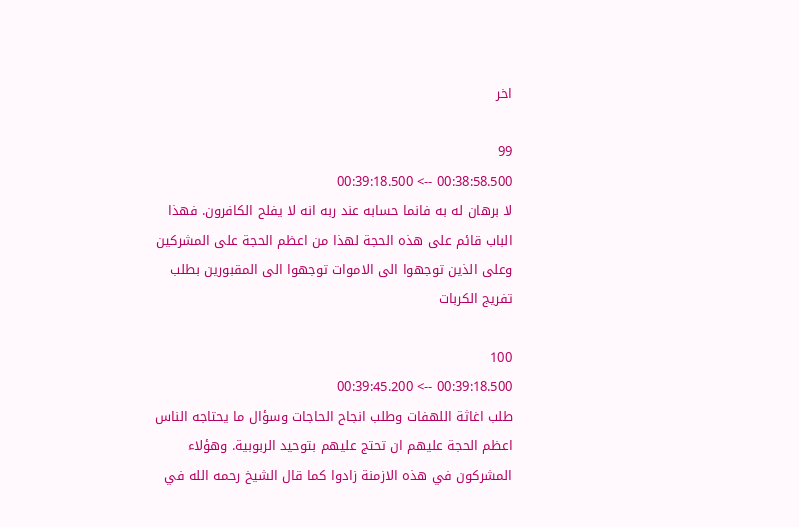اخر

99
00:38:58.500 --> 00:39:18.500
لا برهان له به فانما حسابه عند ربه انه لا يفلح الكافرون. فهذا الباب قائم على هذه الحجة لهذا من اعظم الحجة على المشركين وعلى الذين توجهوا الى الاموات توجهوا الى المقبورين بطلب تفريج الكربات

100
00:39:18.500 --> 00:39:45.200
طلب اغاثة اللهفات وطلب انجاح الحاجات وسؤال ما يحتاجه الناس اعظم الحجة عليهم ان تحتج عليهم بتوحيد الربوبية. وهؤلاء المشركون في هذه الازمنة زادوا كما قال الشيخ رحمه الله في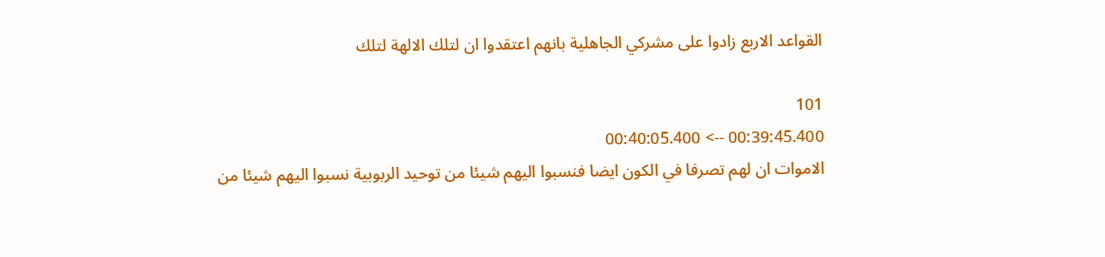القواعد الاربع زادوا على مشركي الجاهلية بانهم اعتقدوا ان لتلك الالهة لتلك

101
00:39:45.400 --> 00:40:05.400
الاموات ان لهم تصرفا في الكون ايضا فنسبوا اليهم شيئا من توحيد الربوبية نسبوا اليهم شيئا من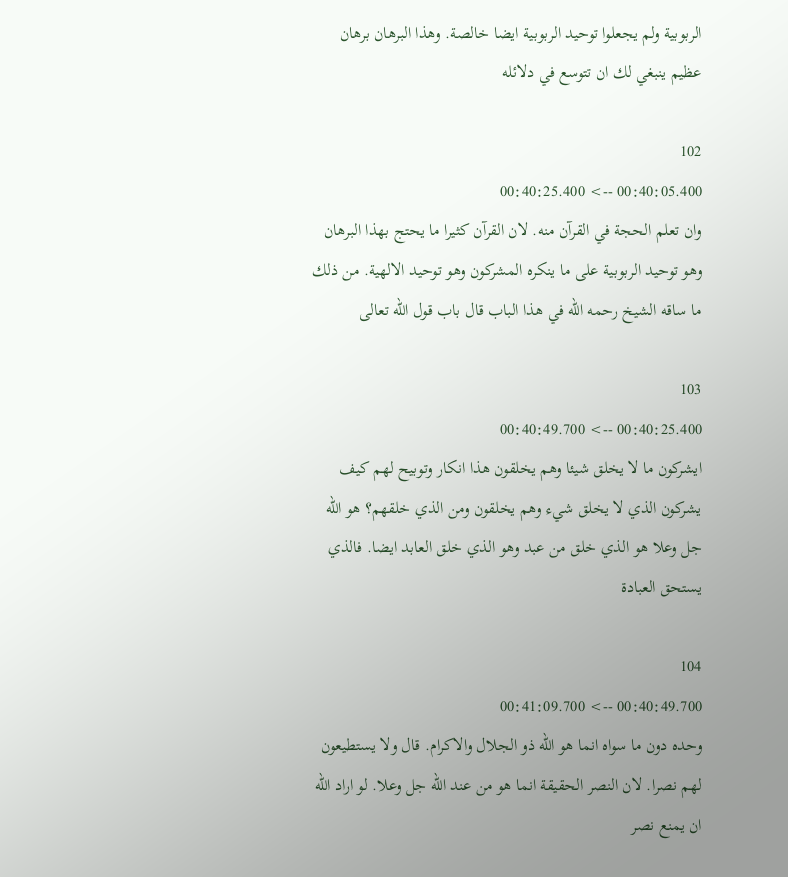الربوبية ولم يجعلوا توحيد الربوبية ايضا خالصة. وهذا البرهان برهان عظيم ينبغي لك ان تتوسع في دلائله

102
00:40:05.400 --> 00:40:25.400
وان تعلم الحجة في القرآن منه. لان القرآن كثيرا ما يحتج بهذا البرهان وهو توحيد الربوبية على ما ينكره المشركون وهو توحيد الالهية. من ذلك ما ساقه الشيخ رحمه الله في هذا الباب قال باب قول الله تعالى

103
00:40:25.400 --> 00:40:49.700
ايشركون ما لا يخلق شيئا وهم يخلقون هذا انكار وتوبيح لهم كيف يشركون الذي لا يخلق شيء وهم يخلقون ومن الذي خلقهم؟ هو الله جل وعلا هو الذي خلق من عبد وهو الذي خلق العابد ايضا. فالذي يستحق العبادة

104
00:40:49.700 --> 00:41:09.700
وحده دون ما سواه انما هو الله ذو الجلال والاكرام. قال ولا يستطيعون لهم نصرا. لان النصر الحقيقة انما هو من عند الله جل وعلا. لو اراد الله ان يمنع نصر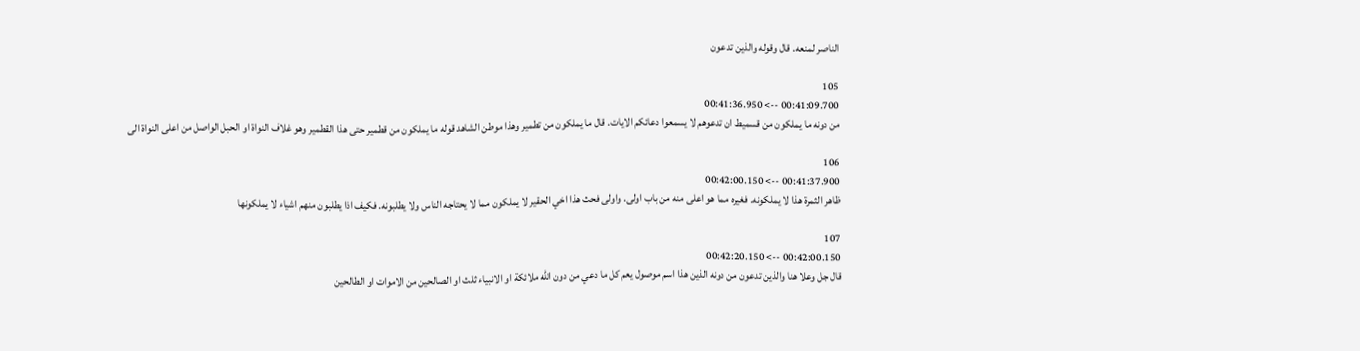الناصر لمنعه. قال وقوله والذين تدعون

105
00:41:09.700 --> 00:41:36.950
من دونه ما يملكون من قسميط ان تدعوهم لا يسمعوا دعائكم الايات. قال ما يملكون من تطمير وهذا موطن الشاهد قوله ما يملكون من قطمير حتى هذا القطمير وهو غلاف النواة او الحبل الواصل من اعلى النواة الى

106
00:41:37.900 --> 00:42:00.150
ظاهر الثمرة هذا لا يملكونه. فغيره مما هو اعلى منه من باب اولى. واولى فحث هذا اخي الحقير لا يملكون مما لا يحتاجه الناس ولا يطلبونه. فكيف اذا يطلبون منهم اشياء لا يملكونها

107
00:42:00.150 --> 00:42:20.150
قال جل وعلا هنا والذين تدعون من دونه الذين هذا اسم موصول يعم كل ما دعي من دون الله ملائكة او الانبياء ثلث او الصالحين من الاموات او الطالحين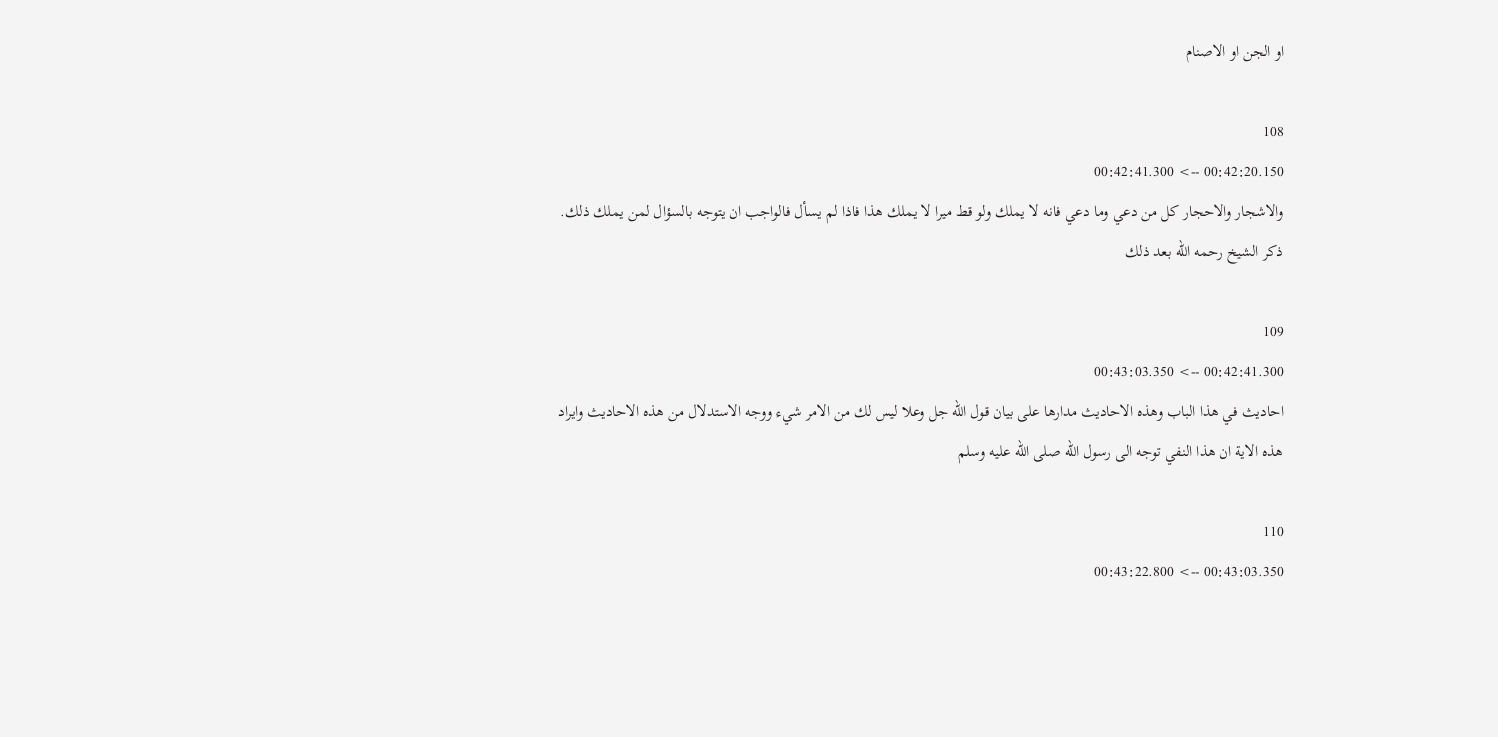او الجن او الاصنام

108
00:42:20.150 --> 00:42:41.300
والاشجار والاحجار كل من دعي وما دعي فانه لا يملك ولو قط ميرا لا يملك هذا فاذا لم يسأل فالواجب ان يتوجه بالسؤال لمن يملك ذلك. ذكر الشيخ رحمه الله بعد ذلك

109
00:42:41.300 --> 00:43:03.350
احاديث في هذا الباب وهذه الاحاديث مدارها على بيان قول الله جل وعلا ليس لك من الامر شيء ووجه الاستدلال من هذه الاحاديث وايراد هذه الاية ان هذا النفي توجه الى رسول الله صلى الله عليه وسلم

110
00:43:03.350 --> 00:43:22.800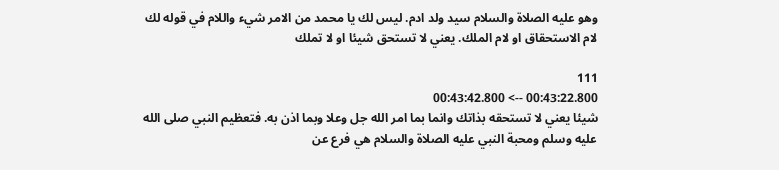وهو عليه الصلاة والسلام سيد ولد ادم. ليس لك يا محمد من الامر شيء واللام في قوله لك لام الاستحقاق او لام الملك. يعني لا تستحق شيئا او لا تملك

111
00:43:22.800 --> 00:43:42.800
شيئا يعني لا تستحقه بذاتك وانما بما امر الله جل وعلا وبما اذن به. فتعظيم النبي صلى الله عليه وسلم ومحبة النبي عليه الصلاة والسلام هي فرع عن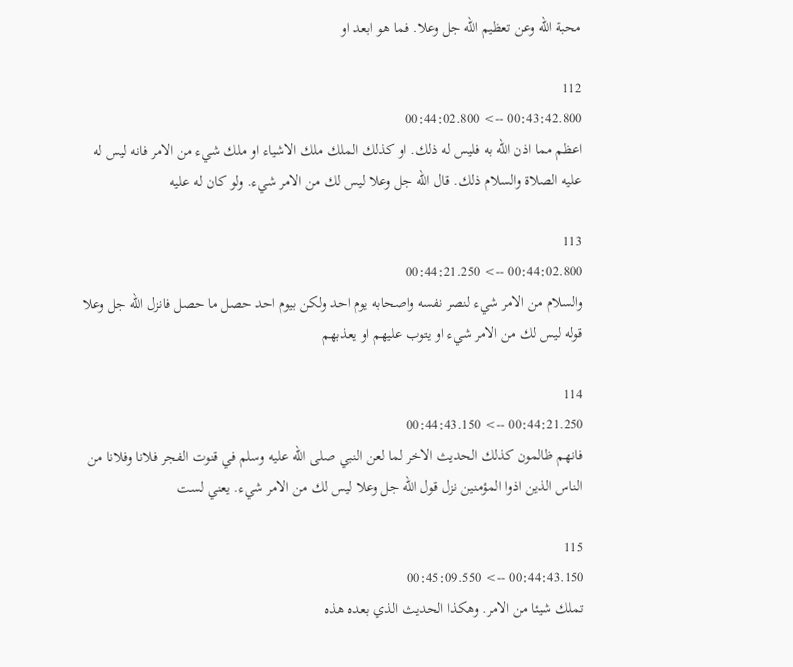محبة الله وعن تعظيم الله جل وعلا. فما هو ابعد او

112
00:43:42.800 --> 00:44:02.800
اعظم مما اذن الله به فليس له ذلك. او كذلك الملك ملك الاشياء او ملك شيء من الامر فانه ليس له عليه الصلاة والسلام ذلك. قال الله جل وعلا ليس لك من الامر شيء. ولو كان له عليه

113
00:44:02.800 --> 00:44:21.250
والسلام من الامر شيء لنصر نفسه واصحابه يوم احد ولكن بيوم احد حصل ما حصل فانزل الله جل وعلا قوله ليس لك من الامر شيء او يتوب عليهم او يعذبهم

114
00:44:21.250 --> 00:44:43.150
فانهم ظالمون كذلك الحديث الاخر لما لعن النبي صلى الله عليه وسلم في قنوت الفجر فلانا وفلانا من الناس الذين اذوا المؤمنين نزل قول الله جل وعلا ليس لك من الامر شيء. يعني لست

115
00:44:43.150 --> 00:45:09.550
تملك شيئا من الامر. وهكذا الحديث الذي بعده هذه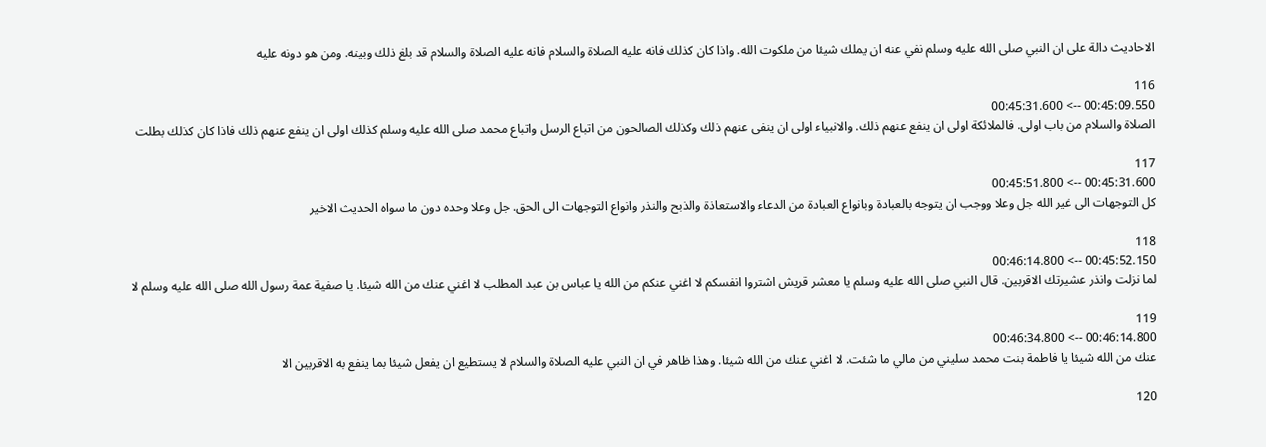الاحاديث دالة على ان النبي صلى الله عليه وسلم نفي عنه ان يملك شيئا من ملكوت الله. واذا كان كذلك فانه عليه الصلاة والسلام فانه عليه الصلاة والسلام قد بلغ ذلك وبينه. ومن هو دونه عليه

116
00:45:09.550 --> 00:45:31.600
الصلاة والسلام من باب اولى. فالملائكة اولى ان ينفع عنهم ذلك. والانبياء اولى ان ينفى عنهم ذلك وكذلك الصالحون من اتباع الرسل واتباع محمد صلى الله عليه وسلم كذلك اولى ان ينفع عنهم ذلك فاذا كان كذلك بطلت

117
00:45:31.600 --> 00:45:51.800
كل التوجهات الى غير الله جل وعلا ووجب ان يتوجه بالعبادة وبانواع العبادة من الدعاء والاستعاذة والذبح والنذر وانواع التوجهات الى الحق. جل وعلا وحده دون ما سواه الحديث الاخير

118
00:45:52.150 --> 00:46:14.800
لما نزلت وانذر عشيرتك الاقربين. قال النبي صلى الله عليه وسلم يا معشر قريش اشتروا انفسكم لا اغني عنكم من الله يا عباس بن عبد المطلب لا اغني عنك من الله شيئا. يا صفية عمة رسول الله صلى الله عليه وسلم لا

119
00:46:14.800 --> 00:46:34.800
عنك من الله شيئا يا فاطمة بنت محمد سليني من مالي ما شئت. لا اغني عنك من الله شيئا. وهذا ظاهر في ان النبي عليه الصلاة والسلام لا يستطيع ان يفعل شيئا بما ينفع به الاقربين الا

120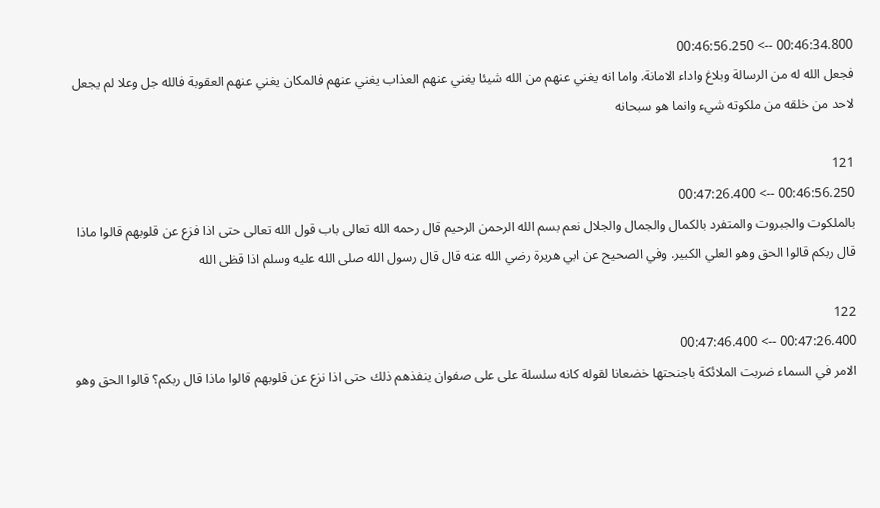00:46:34.800 --> 00:46:56.250
فجعل الله له من الرسالة وبلاغ واداء الامانة. واما انه يغني عنهم من الله شيئا يغني عنهم العذاب يغني عنهم فالمكان يغني عنهم العقوبة فالله جل وعلا لم يجعل لاحد من خلقه من ملكوته شيء وانما هو سبحانه

121
00:46:56.250 --> 00:47:26.400
بالملكوت والجبروت والمتفرد بالكمال والجمال والجلال نعم بسم الله الرحمن الرحيم قال رحمه الله تعالى باب قول الله تعالى حتى اذا فزع عن قلوبهم قالوا ماذا قال ربكم قالوا الحق وهو العلي الكبير. وفي الصحيح عن ابي هريرة رضي الله عنه قال قال رسول الله صلى الله عليه وسلم اذا قظى الله

122
00:47:26.400 --> 00:47:46.400
الامر في السماء ضربت الملائكة باجنحتها خضعانا لقوله كانه سلسلة على على صفوان ينفذهم ذلك حتى اذا نزع عن قلوبهم قالوا ماذا قال ربكم؟ قالوا الحق وهو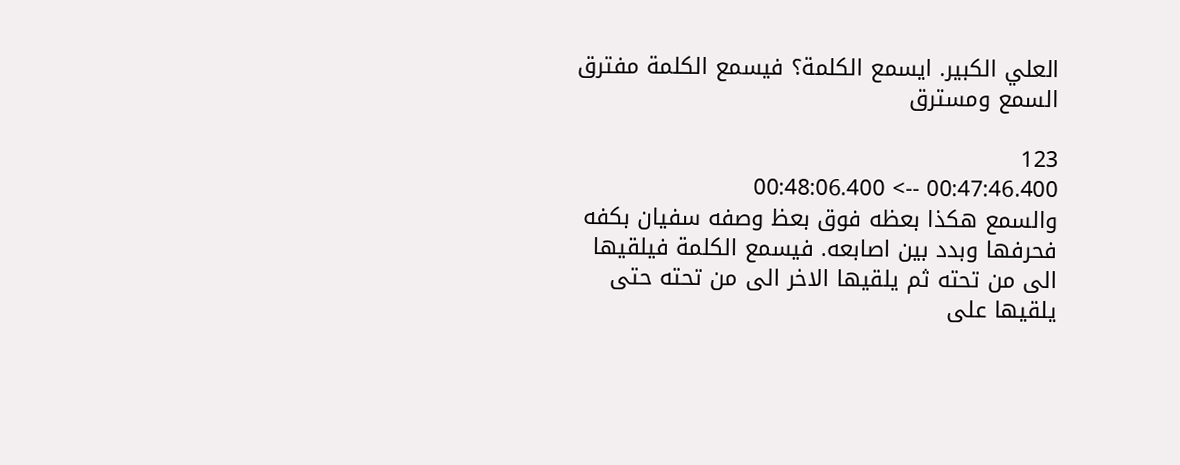العلي الكبير. ايسمع الكلمة؟ فيسمع الكلمة مفترق السمع ومسترق

123
00:47:46.400 --> 00:48:06.400
والسمع هكذا بعظه فوق بعظ وصفه سفيان بكفه فحرفها وبدد بين اصابعه. فيسمع الكلمة فيلقيها الى من تحته ثم يلقيها الاخر الى من تحته حتى يلقيها على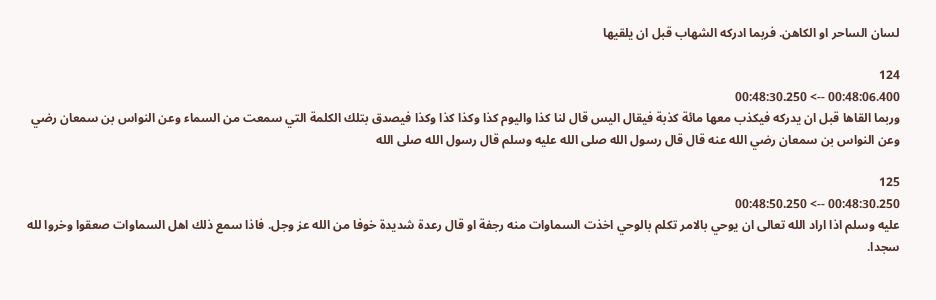لسان الساحر او الكاهن. فربما ادركه الشهاب قبل ان يلقيها

124
00:48:06.400 --> 00:48:30.250
وربما القاها قبل ان يدركه فيكذب معها مائة كذبة فيقال اليس قال لنا كذا واليوم كذا وكذا كذا وكذا فيصدق بتلك الكلمة التي سمعت من السماء وعن النواس بن سمعان رضي وعن النواس بن سمعان رضي الله عنه قال قال رسول الله صلى الله عليه وسلم قال رسول الله صلى الله

125
00:48:30.250 --> 00:48:50.250
عليه وسلم اذا اراد الله تعالى ان يوحي بالامر تكلم بالوحي اخذت السماوات منه رجفة او قال رعدة شديدة خوفا من الله عز وجل. فاذا سمع ذلك اهل السماوات صعقوا وخروا لله سجدا.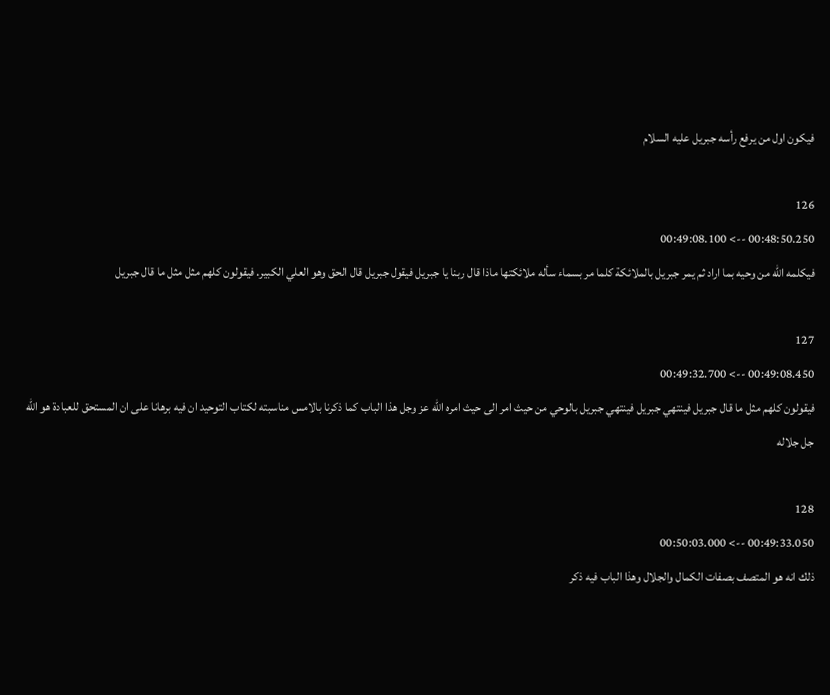فيكون اول من يرفع رأسه جبريل عليه السلام

126
00:48:50.250 --> 00:49:08.100
فيكلمه الله من وحيه بما اراد ثم يمر جبريل بالملائكة كلما مر بسماء سأله ملائكتها ماذا قال ربنا يا جبريل فيقول جبريل قال الحق وهو العلي الكبير. فيقولون كلهم مثل مثل ما قال جبريل

127
00:49:08.450 --> 00:49:32.700
فيقولون كلهم مثل ما قال جبريل فينتهي جبريل فينتهي جبريل بالوحي من حيث امر الى حيث امره الله عز وجل هذا الباب كما ذكرنا بالامس مناسبته لكتاب التوحيد ان فيه برهانا على ان المستحق للعبادة هو الله جل جلاله

128
00:49:33.050 --> 00:50:03.000
ذلك انه هو المتصف بصفات الكمال والجلال وهذا الباب فيه ذكر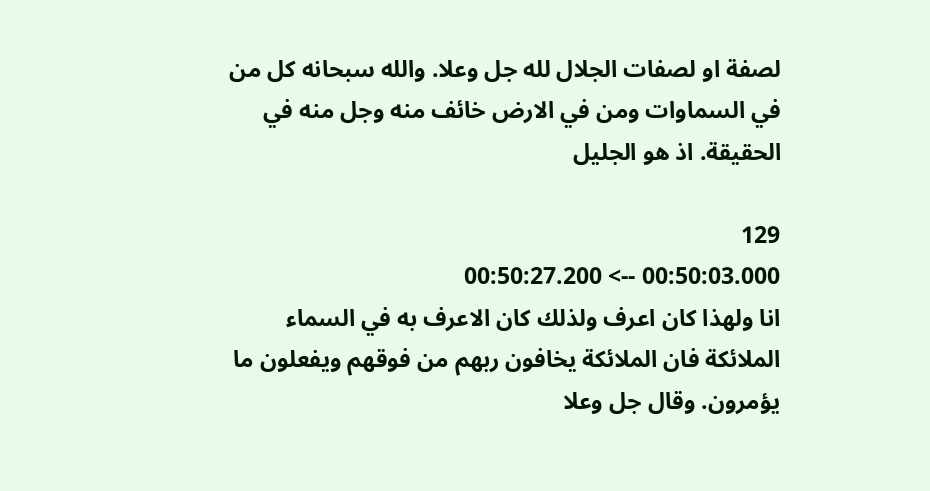لصفة او لصفات الجلال لله جل وعلا. والله سبحانه كل من في السماوات ومن في الارض خائف منه وجل منه في الحقيقة. اذ هو الجليل

129
00:50:03.000 --> 00:50:27.200
انا ولهذا كان اعرف ولذلك كان الاعرف به في السماء الملائكة فان الملائكة يخافون ربهم من فوقهم ويفعلون ما يؤمرون. وقال جل وعلا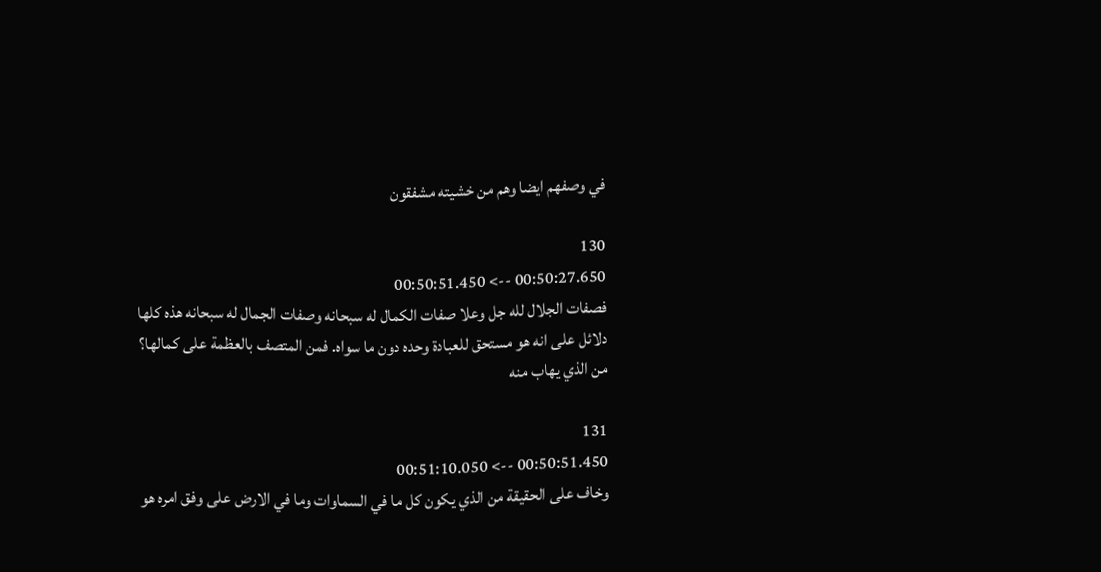في وصفهم ايضا وهم من خشيته مشفقون

130
00:50:27.650 --> 00:50:51.450
فصفات الجلال لله جل وعلا صفات الكمال له سبحانه وصفات الجمال له سبحانه هذه كلها دلائل على انه هو مستحق للعبادة وحده دون ما سواه. فمن المتصف بالعظمة على كمالها؟ من الذي يهاب منه

131
00:50:51.450 --> 00:51:10.050
وخاف على الحقيقة من الذي يكون كل ما في السماوات وما في الارض على وفق امره هو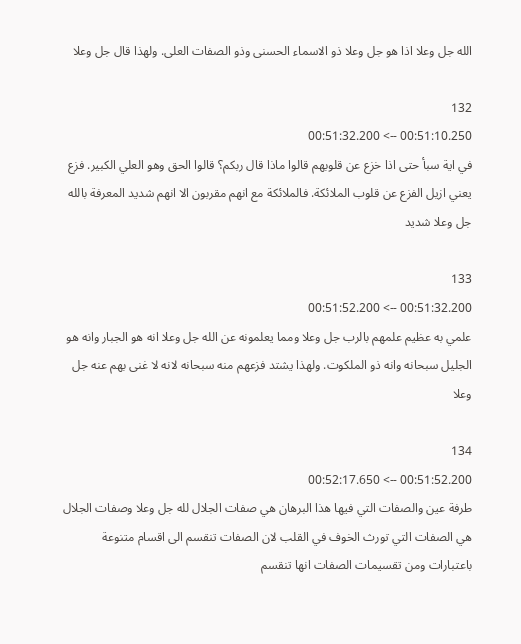الله جل وعلا اذا هو جل وعلا ذو الاسماء الحسنى وذو الصفات العلى. ولهذا قال جل وعلا

132
00:51:10.250 --> 00:51:32.200
في اية سبأ حتى اذا خزع عن قلوبهم قالوا ماذا قال ربكم؟ قالوا الحق وهو العلي الكبير. فزع يعني ازيل الفزع عن قلوب الملائكة. فالملائكة مع انهم مقربون الا انهم شديد المعرفة بالله جل وعلا شديد

133
00:51:32.200 --> 00:51:52.200
علمي به عظيم علمهم بالرب جل وعلا ومما يعلمونه عن الله جل وعلا انه هو الجبار وانه هو الجليل سبحانه وانه ذو الملكوت. ولهذا يشتد فزعهم منه سبحانه لانه لا غنى بهم عنه جل وعلا

134
00:51:52.200 --> 00:52:17.650
طرفة عين والصفات التي فيها هذا البرهان هي صفات الجلال لله جل وعلا وصفات الجلال هي الصفات التي تورث الخوف في القلب لان الصفات تنقسم الى اقسام متنوعة باعتبارات ومن تقسيمات الصفات انها تنقسم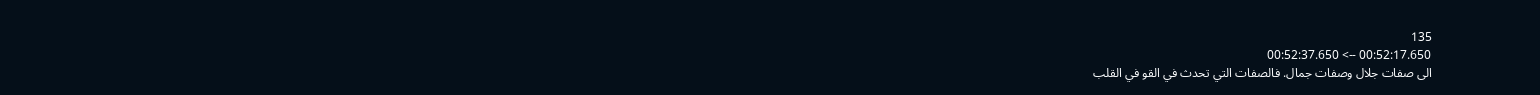135
00:52:17.650 --> 00:52:37.650
الى صفات جلال وصفات جمال. فالصفات التي تحدث في القو في القلب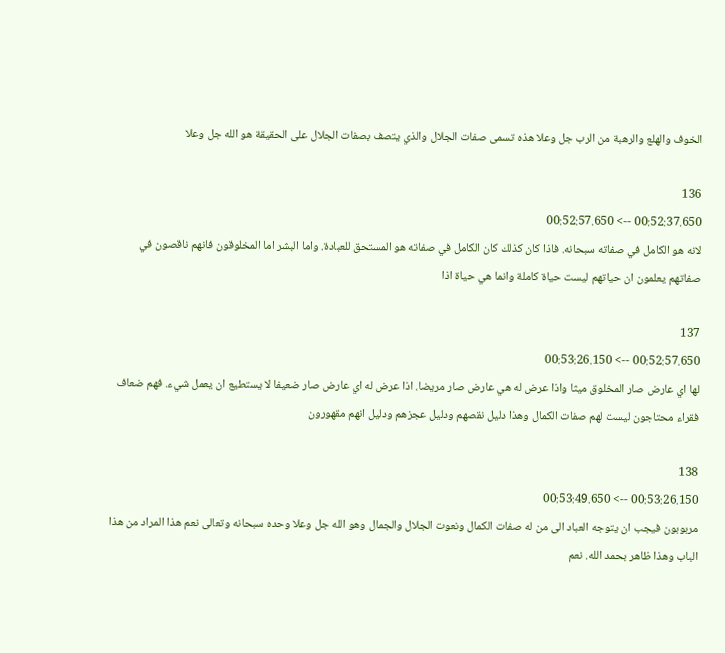الخوف والهلع والرهبة من الرب جل وعلا هذه تسمى صفات الجلال والذي يتصف بصفات الجلال على الحقيقة هو الله جل وعلا

136
00:52:37.650 --> 00:52:57.650
لانه هو الكامل في صفاته سبحانه. فاذا كان كذلك كان الكامل في صفاته هو المستحق للعبادة. واما البشر اما المخلوقون فانهم ناقصون في صفاتهم يعلمون ان حياتهم ليست حياة كاملة وانما هي حياة اذا

137
00:52:57.650 --> 00:53:26.150
لها اي عارض صار المخلوق ميثا واذا عرض له هي عارض صار مريضا. اذا عرض له اي عارض صار ضعيفا لا يستطيع ان يعمل شيء. فهم ضعاف فقراء محتاجون ليست لهم صفات الكمال وهذا دليل نقصهم ودليل عجزهم ودليل انهم مقهورون

138
00:53:26.150 --> 00:53:49.650
مربوبون فيجب ان يتوجه العباد الى من له صفات الكمال ونعوت الجلال والجمال وهو الله جل وعلا وحده سبحانه وتعالى نعم هذا المراد من هذا الباب وهذا ظاهر بحمد الله. نعم